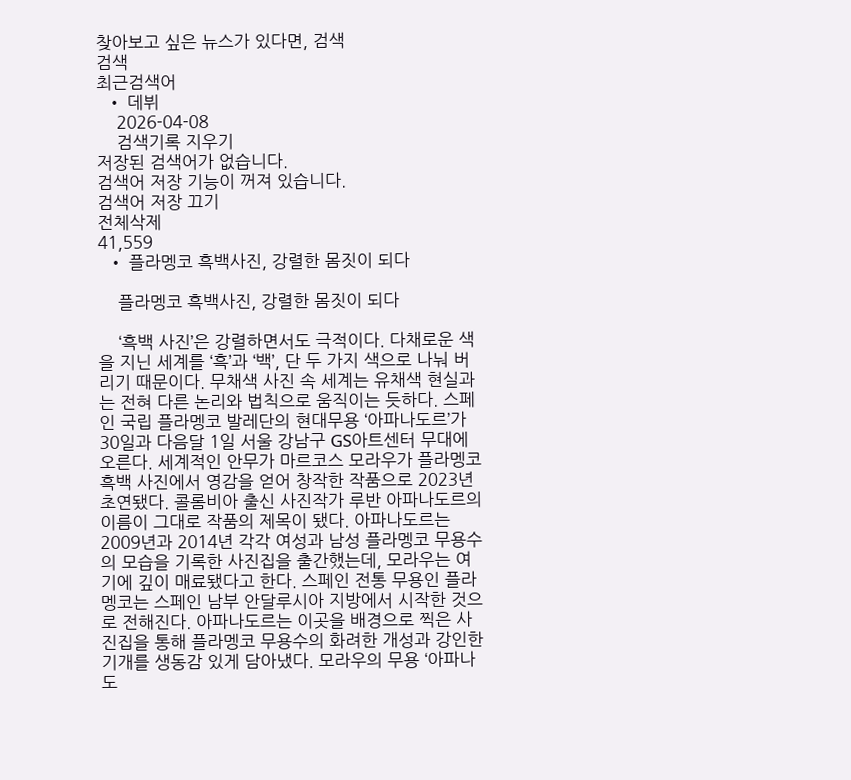찾아보고 싶은 뉴스가 있다면, 검색
검색
최근검색어
  • 데뷔
    2026-04-08
    검색기록 지우기
저장된 검색어가 없습니다.
검색어 저장 기능이 꺼져 있습니다.
검색어 저장 끄기
전체삭제
41,559
  • 플라멩코 흑백사진, 강렬한 몸짓이 되다

    플라멩코 흑백사진, 강렬한 몸짓이 되다

    ‘흑백 사진’은 강렬하면서도 극적이다. 다채로운 색을 지닌 세계를 ‘흑’과 ‘백’, 단 두 가지 색으로 나눠 버리기 때문이다. 무채색 사진 속 세계는 유채색 현실과는 전혀 다른 논리와 법칙으로 움직이는 듯하다. 스페인 국립 플라멩코 발레단의 현대무용 ‘아파나도르’가 30일과 다음달 1일 서울 강남구 GS아트센터 무대에 오른다. 세계적인 안무가 마르코스 모라우가 플라멩코 흑백 사진에서 영감을 얻어 창작한 작품으로 2023년 초연됐다. 콜롬비아 출신 사진작가 루반 아파나도르의 이름이 그대로 작품의 제목이 됐다. 아파나도르는 2009년과 2014년 각각 여성과 남성 플라멩코 무용수의 모습을 기록한 사진집을 출간했는데, 모라우는 여기에 깊이 매료됐다고 한다. 스페인 전통 무용인 플라멩코는 스페인 남부 안달루시아 지방에서 시작한 것으로 전해진다. 아파나도르는 이곳을 배경으로 찍은 사진집을 통해 플라멩코 무용수의 화려한 개성과 강인한 기개를 생동감 있게 담아냈다. 모라우의 무용 ‘아파나도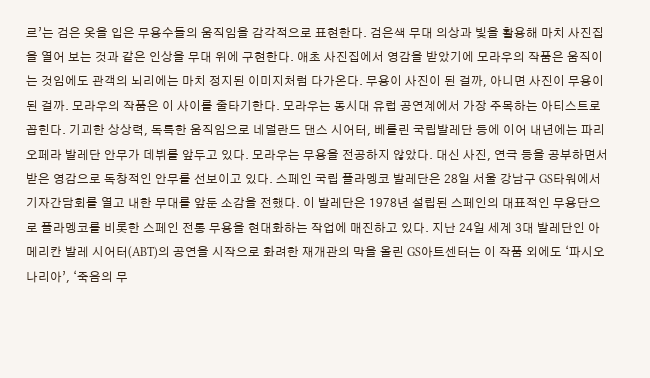르’는 검은 옷을 입은 무용수들의 움직임을 감각적으로 표현한다. 검은색 무대 의상과 빛을 활용해 마치 사진집을 열어 보는 것과 같은 인상을 무대 위에 구현한다. 애초 사진집에서 영감을 받았기에 모라우의 작품은 움직이는 것임에도 관객의 뇌리에는 마치 정지된 이미지처럼 다가온다. 무용이 사진이 된 걸까, 아니면 사진이 무용이 된 걸까. 모라우의 작품은 이 사이를 줄타기한다. 모라우는 동시대 유럽 공연계에서 가장 주목하는 아티스트로 꼽힌다. 기괴한 상상력, 독특한 움직임으로 네덜란드 댄스 시어터, 베를린 국립발레단 등에 이어 내년에는 파리 오페라 발레단 안무가 데뷔를 앞두고 있다. 모라우는 무용을 전공하지 않았다. 대신 사진, 연극 등을 공부하면서 받은 영감으로 독창적인 안무를 선보이고 있다. 스페인 국립 플라멩코 발레단은 28일 서울 강남구 GS타워에서 기자간담회를 열고 내한 무대를 앞둔 소감을 전했다. 이 발레단은 1978년 설립된 스페인의 대표적인 무용단으로 플라멩코를 비롯한 스페인 전통 무용을 현대화하는 작업에 매진하고 있다. 지난 24일 세계 3대 발레단인 아메리칸 발레 시어터(ABT)의 공연을 시작으로 화려한 재개관의 막을 올린 GS아트센터는 이 작품 외에도 ‘파시오나리아’, ‘죽음의 무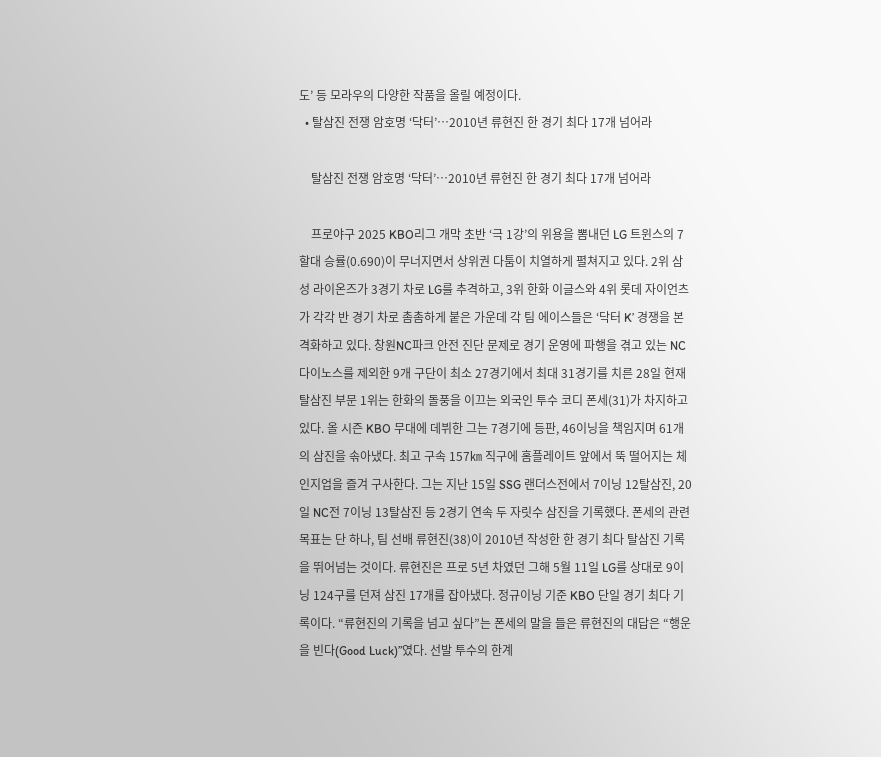도’ 등 모라우의 다양한 작품을 올릴 예정이다.
  • 탈삼진 전쟁 암호명 ‘닥터’…2010년 류현진 한 경기 최다 17개 넘어라

    탈삼진 전쟁 암호명 ‘닥터’…2010년 류현진 한 경기 최다 17개 넘어라

    프로야구 2025 KBO리그 개막 초반 ‘극 1강’의 위용을 뽐내던 LG 트윈스의 7할대 승률(0.690)이 무너지면서 상위권 다툼이 치열하게 펼쳐지고 있다. 2위 삼성 라이온즈가 3경기 차로 LG를 추격하고, 3위 한화 이글스와 4위 롯데 자이언츠가 각각 반 경기 차로 촘촘하게 붙은 가운데 각 팀 에이스들은 ‘닥터 K’ 경쟁을 본격화하고 있다. 창원NC파크 안전 진단 문제로 경기 운영에 파행을 겪고 있는 NC 다이노스를 제외한 9개 구단이 최소 27경기에서 최대 31경기를 치른 28일 현재 탈삼진 부문 1위는 한화의 돌풍을 이끄는 외국인 투수 코디 폰세(31)가 차지하고 있다. 올 시즌 KBO 무대에 데뷔한 그는 7경기에 등판, 46이닝을 책임지며 61개의 삼진을 솎아냈다. 최고 구속 157㎞ 직구에 홈플레이트 앞에서 뚝 떨어지는 체인지업을 즐겨 구사한다. 그는 지난 15일 SSG 랜더스전에서 7이닝 12탈삼진, 20일 NC전 7이닝 13탈삼진 등 2경기 연속 두 자릿수 삼진을 기록했다. 폰세의 관련 목표는 단 하나, 팀 선배 류현진(38)이 2010년 작성한 한 경기 최다 탈삼진 기록을 뛰어넘는 것이다. 류현진은 프로 5년 차였던 그해 5월 11일 LG를 상대로 9이닝 124구를 던져 삼진 17개를 잡아냈다. 정규이닝 기준 KBO 단일 경기 최다 기록이다. “류현진의 기록을 넘고 싶다”는 폰세의 말을 들은 류현진의 대답은 “행운을 빈다(Good Luck)”였다. 선발 투수의 한계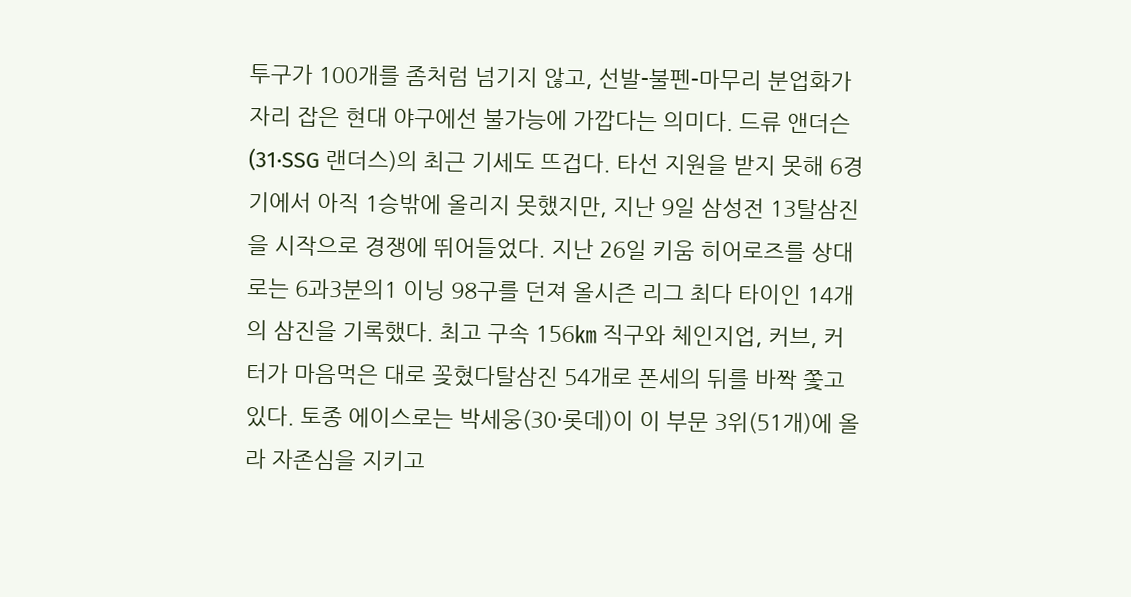투구가 100개를 좀처럼 넘기지 않고, 선발-불펜-마무리 분업화가 자리 잡은 현대 야구에선 불가능에 가깝다는 의미다. 드류 앤더슨(31·SSG 랜더스)의 최근 기세도 뜨겁다. 타선 지원을 받지 못해 6경기에서 아직 1승밖에 올리지 못했지만, 지난 9일 삼성전 13탈삼진을 시작으로 경쟁에 뛰어들었다. 지난 26일 키움 히어로즈를 상대로는 6과3분의1 이닝 98구를 던져 올시즌 리그 최다 타이인 14개의 삼진을 기록했다. 최고 구속 156㎞ 직구와 체인지업, 커브, 커터가 마음먹은 대로 꽂혔다탈삼진 54개로 폰세의 뒤를 바짝 쫓고 있다. 토종 에이스로는 박세웅(30·롯데)이 이 부문 3위(51개)에 올라 자존심을 지키고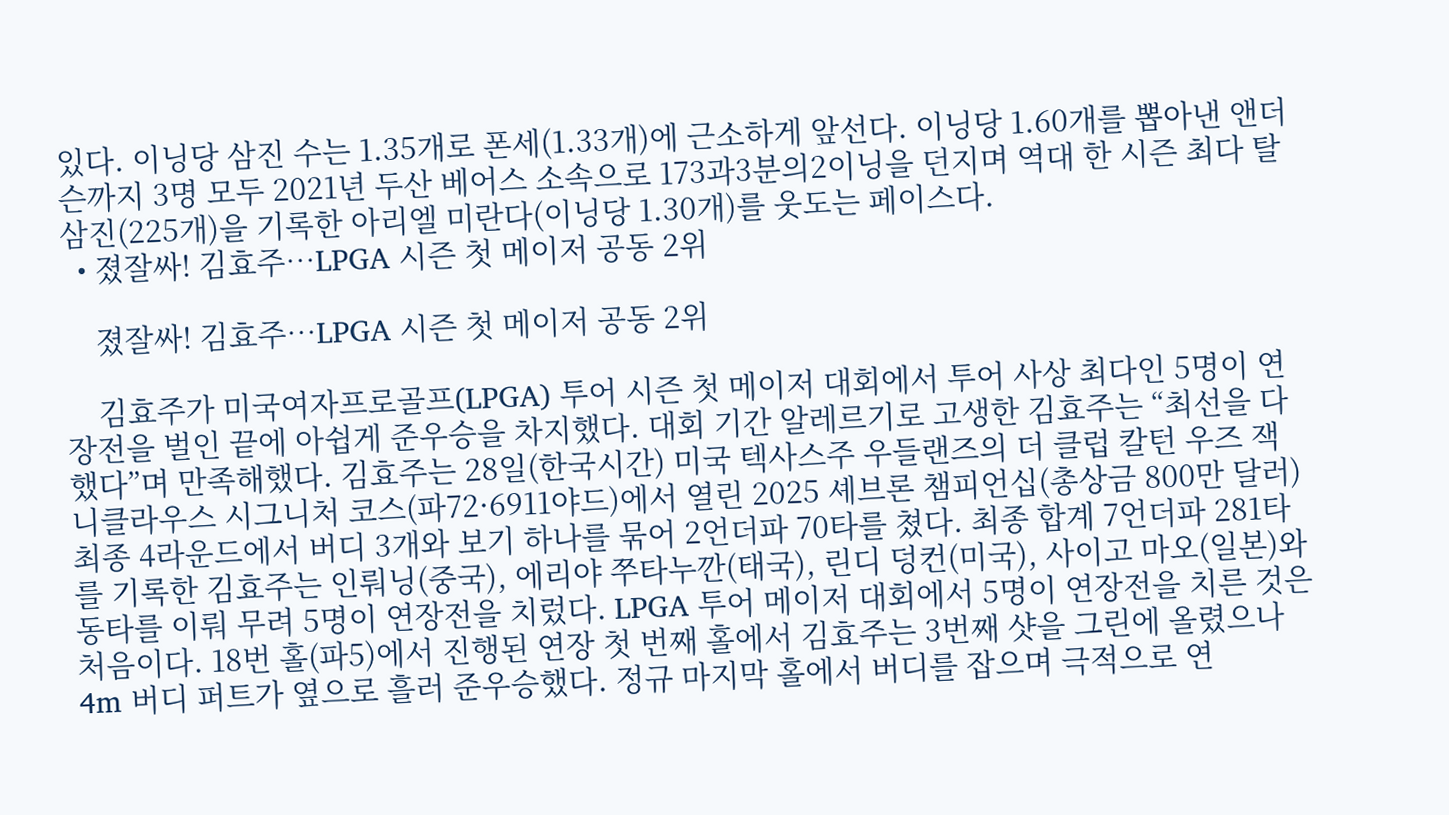있다. 이닝당 삼진 수는 1.35개로 폰세(1.33개)에 근소하게 앞선다. 이닝당 1.60개를 뽑아낸 앤더슨까지 3명 모두 2021년 두산 베어스 소속으로 173과3분의2이닝을 던지며 역대 한 시즌 최다 탈삼진(225개)을 기록한 아리엘 미란다(이닝당 1.30개)를 웃도는 페이스다.
  • 졌잘싸! 김효주…LPGA 시즌 첫 메이저 공동 2위

    졌잘싸! 김효주…LPGA 시즌 첫 메이저 공동 2위

    김효주가 미국여자프로골프(LPGA) 투어 시즌 첫 메이저 대회에서 투어 사상 최다인 5명이 연장전을 벌인 끝에 아쉽게 준우승을 차지했다. 대회 기간 알레르기로 고생한 김효주는 “최선을 다했다”며 만족해했다. 김효주는 28일(한국시간) 미국 텍사스주 우들랜즈의 더 클럽 칼턴 우즈 잭 니클라우스 시그니처 코스(파72·6911야드)에서 열린 2025 셰브론 챔피언십(총상금 800만 달러) 최종 4라운드에서 버디 3개와 보기 하나를 묶어 2언더파 70타를 쳤다. 최종 합계 7언더파 281타를 기록한 김효주는 인뤄닝(중국), 에리야 쭈타누깐(태국), 린디 덩컨(미국), 사이고 마오(일본)와 동타를 이뤄 무려 5명이 연장전을 치렀다. LPGA 투어 메이저 대회에서 5명이 연장전을 치른 것은 처음이다. 18번 홀(파5)에서 진행된 연장 첫 번째 홀에서 김효주는 3번째 샷을 그린에 올렸으나 4m 버디 퍼트가 옆으로 흘러 준우승했다. 정규 마지막 홀에서 버디를 잡으며 극적으로 연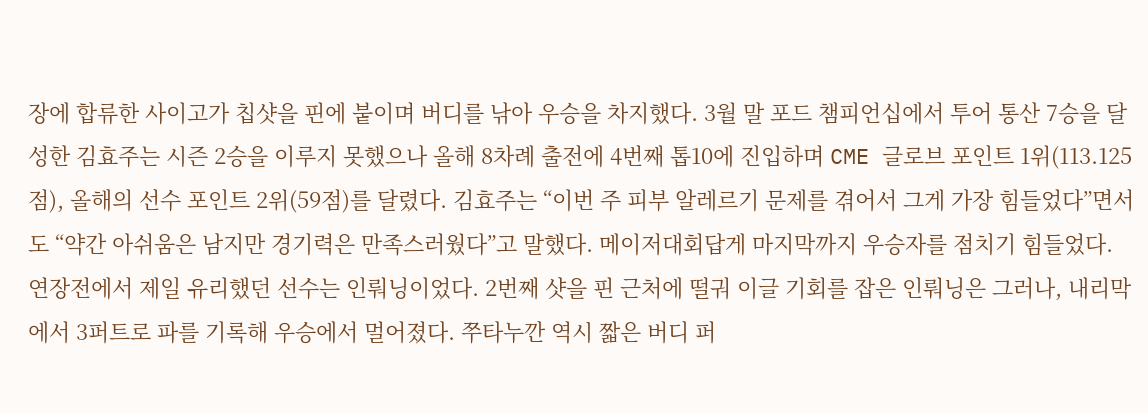장에 합류한 사이고가 칩샷을 핀에 붙이며 버디를 낚아 우승을 차지했다. 3월 말 포드 챔피언십에서 투어 통산 7승을 달성한 김효주는 시즌 2승을 이루지 못했으나 올해 8차례 출전에 4번째 톱10에 진입하며 CME 글로브 포인트 1위(113.125점), 올해의 선수 포인트 2위(59점)를 달렸다. 김효주는 “이번 주 피부 알레르기 문제를 겪어서 그게 가장 힘들었다”면서도 “약간 아쉬움은 남지만 경기력은 만족스러웠다”고 말했다. 메이저대회답게 마지막까지 우승자를 점치기 힘들었다. 연장전에서 제일 유리했던 선수는 인뤄닝이었다. 2번째 샷을 핀 근처에 떨궈 이글 기회를 잡은 인뤄닝은 그러나, 내리막에서 3퍼트로 파를 기록해 우승에서 멀어졌다. 쭈타누깐 역시 짧은 버디 퍼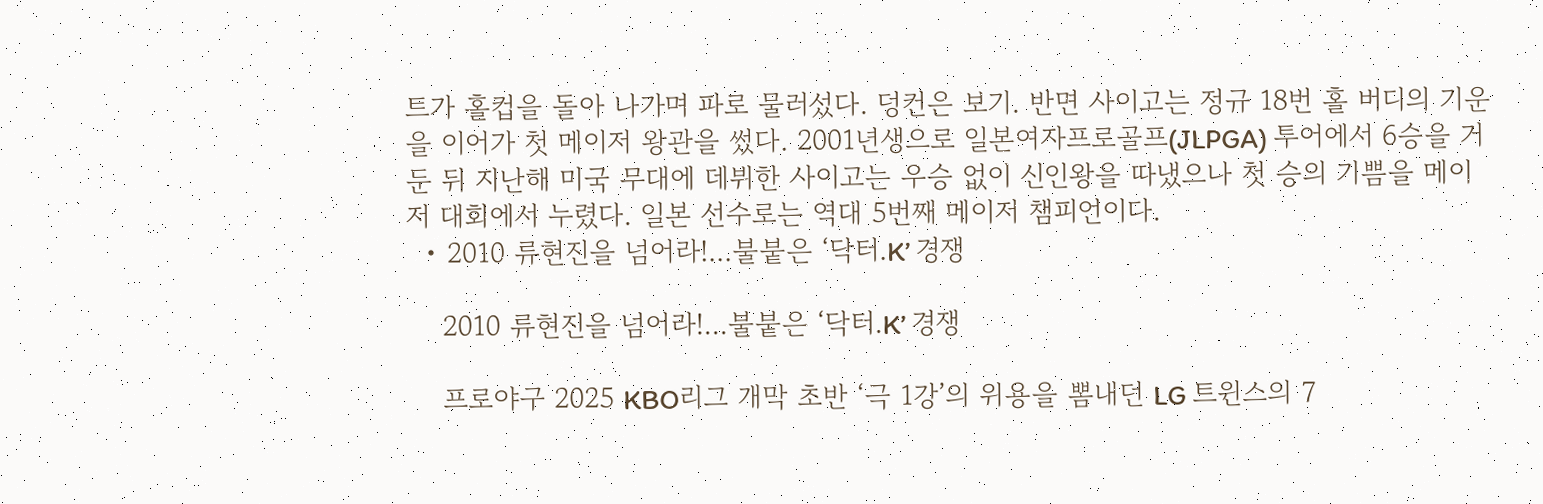트가 홀컵을 돌아 나가며 파로 물러섰다. 덩컨은 보기. 반면 사이고는 정규 18번 홀 버디의 기운을 이어가 첫 메이저 왕관을 썼다. 2001년생으로 일본여자프로골프(JLPGA) 투어에서 6승을 거둔 뒤 지난해 미국 무대에 데뷔한 사이고는 우승 없이 신인왕을 따냈으나 첫 승의 기쁨을 메이저 대회에서 누렸다. 일본 선수로는 역대 5번째 메이저 챔피언이다.
  • 2010 류현진을 넘어라!...불붙은 ‘닥터.K’ 경쟁

    2010 류현진을 넘어라!...불붙은 ‘닥터.K’ 경쟁

    프로야구 2025 KBO리그 개막 초반 ‘극 1강’의 위용을 뽐내던 LG 트윈스의 7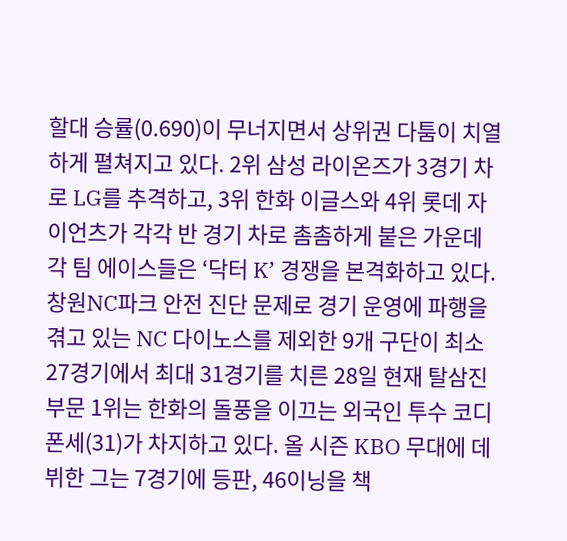할대 승률(0.690)이 무너지면서 상위권 다툼이 치열하게 펼쳐지고 있다. 2위 삼성 라이온즈가 3경기 차로 LG를 추격하고, 3위 한화 이글스와 4위 롯데 자이언츠가 각각 반 경기 차로 촘촘하게 붙은 가운데 각 팀 에이스들은 ‘닥터 K’ 경쟁을 본격화하고 있다. 창원NC파크 안전 진단 문제로 경기 운영에 파행을 겪고 있는 NC 다이노스를 제외한 9개 구단이 최소 27경기에서 최대 31경기를 치른 28일 현재 탈삼진 부문 1위는 한화의 돌풍을 이끄는 외국인 투수 코디 폰세(31)가 차지하고 있다. 올 시즌 KBO 무대에 데뷔한 그는 7경기에 등판, 46이닝을 책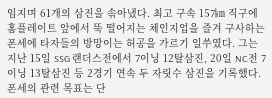임지며 61개의 삼진을 솎아냈다. 최고 구속 157㎞ 직구에 홈플레이트 앞에서 뚝 떨어지는 체인지업을 즐겨 구사하는 폰세에 타자들의 방망이는 허공을 가르기 일쑤였다. 그는 지난 15일 SSG 랜더스전에서 7이닝 12탈삼진, 20일 NC전 7이닝 13탈삼진 등 2경기 연속 두 자릿수 삼진을 기록했다. 폰세의 관련 목표는 단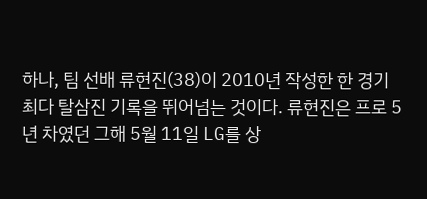하나, 팀 선배 류현진(38)이 2010년 작성한 한 경기 최다 탈삼진 기록을 뛰어넘는 것이다. 류현진은 프로 5년 차였던 그해 5월 11일 LG를 상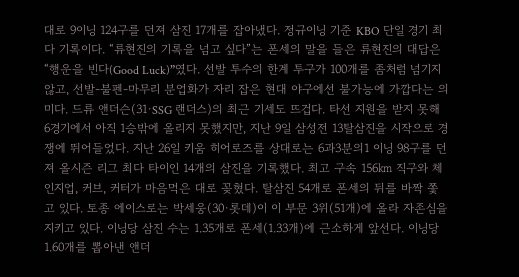대로 9이닝 124구를 던져 삼진 17개를 잡아냈다. 정규이닝 기준 KBO 단일 경기 최다 기록이다. “류현진의 기록을 넘고 싶다”는 폰세의 말을 들은 류현진의 대답은 “행운을 빈다(Good Luck)”였다. 선발 투수의 한계 투구가 100개를 좀처럼 넘기지 않고, 선발-불펜-마무리 분업화가 자리 잡은 현대 야구에선 불가능에 가깝다는 의미다. 드류 앤더슨(31·SSG 랜더스)의 최근 기세도 뜨겁다. 타선 지원을 받지 못해 6경기에서 아직 1승밖에 올리지 못했지만, 지난 9일 삼성전 13탈삼진을 시작으로 경쟁에 뛰어들었다. 지난 26일 키움 히어로즈를 상대로는 6과3분의1 이닝 98구를 던져 올시즌 리그 최다 타이인 14개의 삼진을 기록했다. 최고 구속 156㎞ 직구와 체인지업, 커브, 커터가 마음먹은 대로 꽂혔다. 탈삼진 54개로 폰세의 뒤를 바짝 쫓고 있다. 토종 에이스로는 박세웅(30·롯데)이 이 부문 3위(51개)에 올라 자존심을 지키고 있다. 이닝당 삼진 수는 1.35개로 폰세(1.33개)에 근소하게 앞선다. 이닝당 1.60개를 뽑아낸 앤더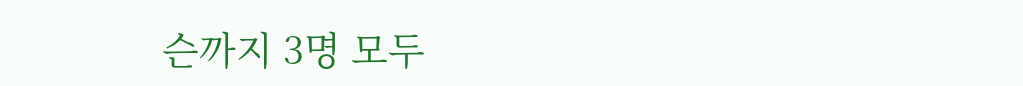슨까지 3명 모두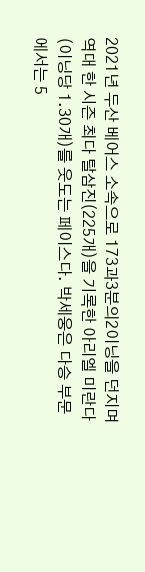2021년 두산 베어스 소속으로 173과3분의2이닝을 던지며 역대 한 시즌 최다 탈삼진(225개)을 기록한 아리엘 미란다(이닝당 1.30개)를 웃도는 페이스다. 박세웅은 다승 부문에서는 5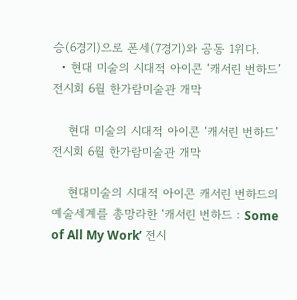승(6경기)으로 폰세(7경기)와 공동 1위다.
  • 현대 미술의 시대적 아이콘 ‘캐서린 번하드’ 전시회 6월 한가람미술관 개막

    현대 미술의 시대적 아이콘 ‘캐서린 번하드’ 전시회 6월 한가람미술관 개막

    현대미술의 시대적 아이콘 캐서린 번하드의 예술세계를 총망라한 ‘캐서린 번하드 : Some of All My Work’ 전시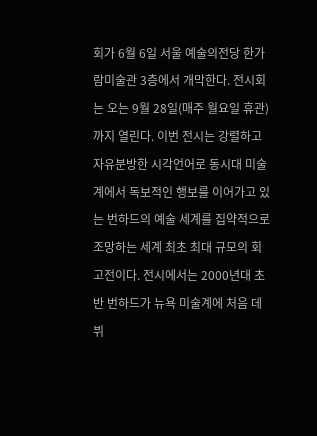회가 6월 6일 서울 예술의전당 한가람미술관 3층에서 개막한다. 전시회는 오는 9월 28일(매주 월요일 휴관)까지 열린다. 이번 전시는 강렬하고 자유분방한 시각언어로 동시대 미술계에서 독보적인 행보를 이어가고 있는 번하드의 예술 세계를 집약적으로 조망하는 세계 최초 최대 규모의 회고전이다. 전시에서는 2000년대 초반 번하드가 뉴욕 미술계에 처음 데뷔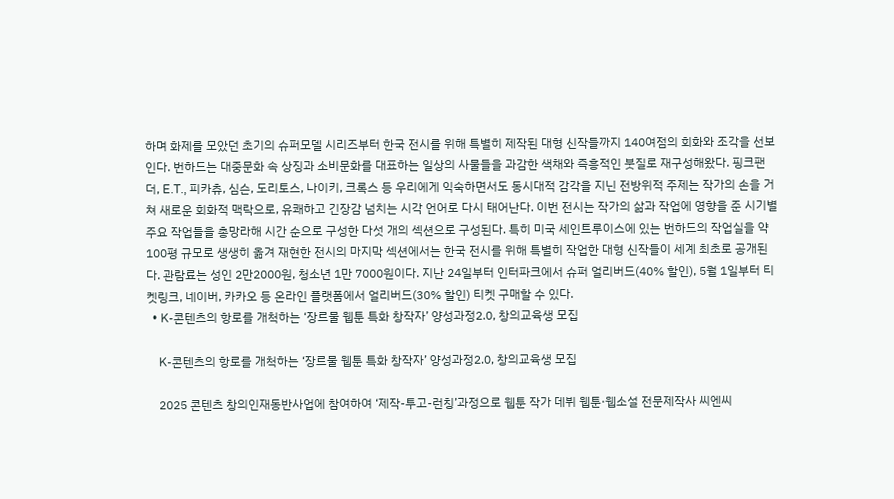하며 화제를 모았던 초기의 슈퍼모델 시리즈부터 한국 전시를 위해 특별히 제작된 대형 신작들까지 140여점의 회화와 조각을 선보인다. 번하드는 대중문화 속 상징과 소비문화를 대표하는 일상의 사물들을 과감한 색채와 즉흥적인 붓질로 재구성해왔다. 핑크팬더, E.T., 피카츄, 심슨, 도리토스, 나이키, 크록스 등 우리에게 익숙하면서도 동시대적 감각을 지닌 전방위적 주제는 작가의 손을 거쳐 새로운 회화적 맥락으로, 유쾌하고 긴장감 넘치는 시각 언어로 다시 태어난다. 이번 전시는 작가의 삶과 작업에 영향을 준 시기별 주요 작업들을 총망라해 시간 순으로 구성한 다섯 개의 섹션으로 구성된다. 특히 미국 세인트루이스에 있는 번하드의 작업실을 약 100평 규모로 생생히 옮겨 재현한 전시의 마지막 섹션에서는 한국 전시를 위해 특별히 작업한 대형 신작들이 세계 최초로 공개된다. 관람료는 성인 2만2000원, 청소년 1만 7000원이다. 지난 24일부터 인터파크에서 슈퍼 얼리버드(40% 할인), 5월 1일부터 티켓링크, 네이버, 카카오 등 온라인 플랫폼에서 얼리버드(30% 할인) 티켓 구매할 수 있다.
  • K-콘텐츠의 항로를 개척하는 ‘장르물 웹툰 특화 창작자’ 양성과정2.0, 창의교육생 모집

    K-콘텐츠의 항로를 개척하는 ‘장르물 웹툰 특화 창작자’ 양성과정2.0, 창의교육생 모집

    2025 콘텐츠 창의인재동반사업에 참여하여 ‘제작-투고-런칭’과정으로 웹툰 작가 데뷔 웹툰·웹소설 전문제작사 씨엔씨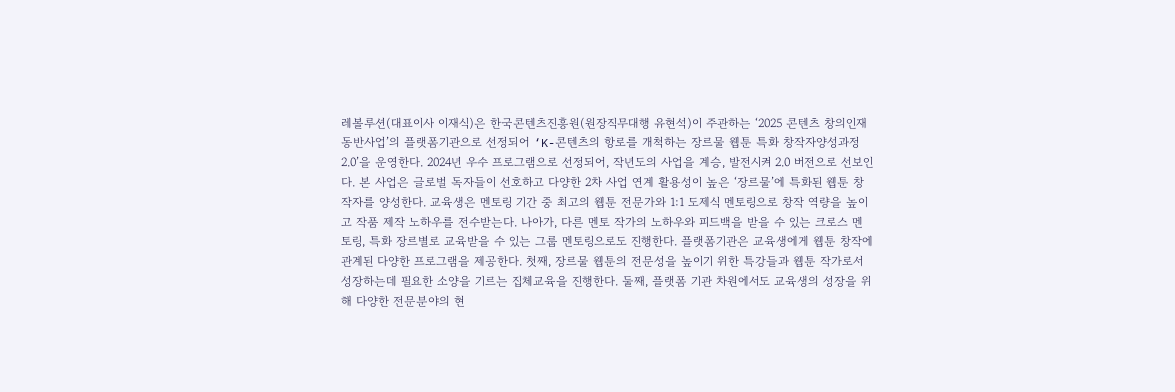레볼루션(대표이사 이재식)은 한국콘텐츠진흥원(원장직무대행 유현석)이 주관하는 ‘2025 콘텐츠 창의인재동반사업’의 플랫폼기관으로 선정되어 ‘K-콘텐츠의 항로를 개척하는 장르물 웹툰 특화 창작자양성과정 2.0’을 운영한다. 2024년 우수 프로그램으로 선정되어, 작년도의 사업을 계승, 발전시켜 2.0 버전으로 선보인다. 본 사업은 글로벌 독자들이 선호하고 다양한 2차 사업 연계 활용성이 높은 ‘장르물’에 특화된 웹툰 창작자를 양성한다. 교육생은 멘토링 기간 중 최고의 웹툰 전문가와 1:1 도제식 멘토링으로 창작 역량을 높이고 작품 제작 노하우를 전수받는다. 나아가, 다른 멘토 작가의 노하우와 피드백을 받을 수 있는 크로스 멘토링, 특화 장르별로 교육받을 수 있는 그룹 멘토링으로도 진행한다. 플랫폼기관은 교육생에게 웹툰 창작에 관계된 다양한 프로그램을 제공한다. 첫째, 장르물 웹툰의 전문성을 높이기 위한 특강들과 웹툰 작가로서 성장하는데 필요한 소양을 기르는 집체교육을 진행한다. 둘째, 플랫폼 기관 차원에서도 교육생의 성장을 위해 다양한 전문분야의 현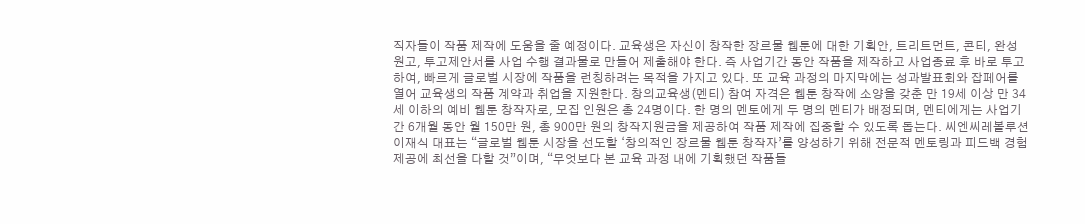직자들이 작품 제작에 도움을 줄 예정이다. 교육생은 자신이 창작한 장르물 웹툰에 대한 기획안, 트리트먼트, 콘티, 완성 원고, 투고제안서를 사업 수행 결과물로 만들어 제출해야 한다. 즉 사업기간 동안 작품을 제작하고 사업종료 후 바로 투고하여, 빠르게 글로벌 시장에 작품을 런칭하려는 목적을 가지고 있다. 또 교육 과정의 마지막에는 성과발표회와 잡페어를 열어 교육생의 작품 계약과 취업을 지원한다. 창의교육생(멘티) 참여 자격은 웹툰 창작에 소양을 갖춘 만 19세 이상 만 34세 이하의 예비 웹툰 창작자로, 모집 인원은 총 24명이다. 한 명의 멘토에게 두 명의 멘티가 배정되며, 멘티에게는 사업기간 6개월 동안 월 150만 원, 총 900만 원의 창작지원금을 제공하여 작품 제작에 집중할 수 있도록 돕는다. 씨엔씨레볼루션 이재식 대표는 “글로벌 웹툰 시장을 선도할 ‘창의적인 장르물 웹툰 창작자’를 양성하기 위해 전문적 멘토링과 피드백 경험 제공에 최선을 다할 것”이며, “무엇보다 본 교육 과정 내에 기획했던 작품들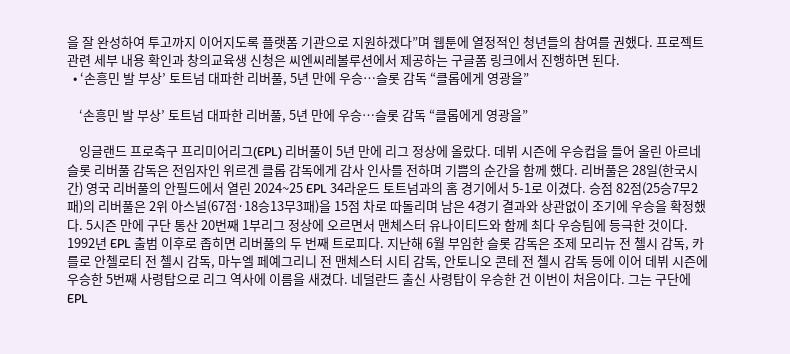을 잘 완성하여 투고까지 이어지도록 플랫폼 기관으로 지원하겠다”며 웹툰에 열정적인 청년들의 참여를 권했다. 프로젝트 관련 세부 내용 확인과 창의교육생 신청은 씨엔씨레볼루션에서 제공하는 구글폼 링크에서 진행하면 된다.
  • ‘손흥민 발 부상’ 토트넘 대파한 리버풀, 5년 만에 우승…슬롯 감독 “클롭에게 영광을”

    ‘손흥민 발 부상’ 토트넘 대파한 리버풀, 5년 만에 우승…슬롯 감독 “클롭에게 영광을”

    잉글랜드 프로축구 프리미어리그(EPL) 리버풀이 5년 만에 리그 정상에 올랐다. 데뷔 시즌에 우승컵을 들어 올린 아르네 슬롯 리버풀 감독은 전임자인 위르겐 클롭 감독에게 감사 인사를 전하며 기쁨의 순간을 함께 했다. 리버풀은 28일(한국시간) 영국 리버풀의 안필드에서 열린 2024~25 EPL 34라운드 토트넘과의 홈 경기에서 5-1로 이겼다. 승점 82점(25승7무2패)의 리버풀은 2위 아스널(67점·18승13무3패)을 15점 차로 따돌리며 남은 4경기 결과와 상관없이 조기에 우승을 확정했다. 5시즌 만에 구단 통산 20번째 1부리그 정상에 오르면서 맨체스터 유나이티드와 함께 최다 우승팀에 등극한 것이다. 1992년 EPL 출범 이후로 좁히면 리버풀의 두 번째 트로피다. 지난해 6월 부임한 슬롯 감독은 조제 모리뉴 전 첼시 감독, 카를로 안첼로티 전 첼시 감독, 마누엘 페예그리니 전 맨체스터 시티 감독, 안토니오 콘테 전 첼시 감독 등에 이어 데뷔 시즌에 우승한 5번째 사령탑으로 리그 역사에 이름을 새겼다. 네덜란드 출신 사령탑이 우승한 건 이번이 처음이다. 그는 구단에 EPL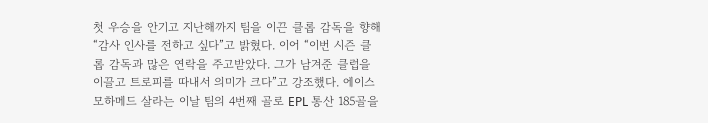첫 우승을 안기고 지난해까지 팀을 이끈 클롭 감독을 향해 “감사 인사를 전하고 싶다”고 밝혔다. 이어 “이번 시즌 클롭 감독과 많은 연락을 주고받았다. 그가 남겨준 클럽을 이끌고 트로피를 따내서 의미가 크다”고 강조했다. 에이스 모하메드 살라는 이날 팀의 4번째 골로 EPL 통산 185골을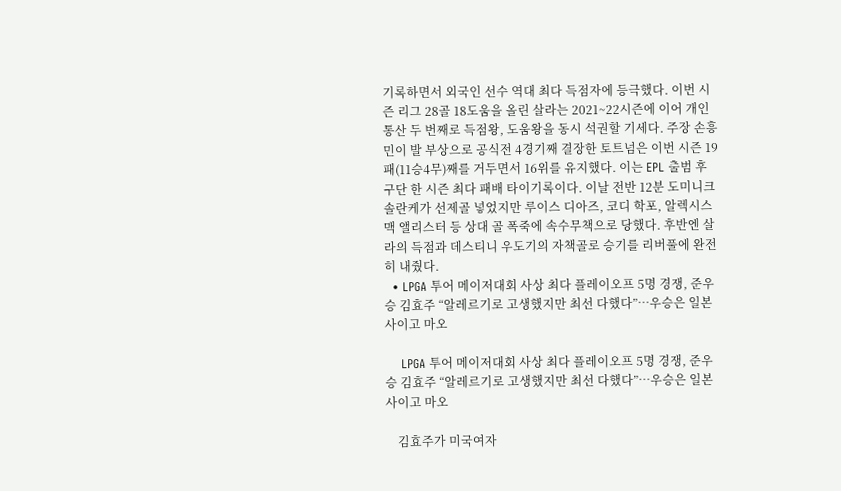기록하면서 외국인 선수 역대 최다 득점자에 등극했다. 이번 시즌 리그 28골 18도움을 올린 살라는 2021~22시즌에 이어 개인 통산 두 번째로 득점왕, 도움왕을 동시 석권할 기세다. 주장 손흥민이 발 부상으로 공식전 4경기째 결장한 토트넘은 이번 시즌 19패(11승4무)째를 거두면서 16위를 유지했다. 이는 EPL 출범 후 구단 한 시즌 최다 패배 타이기록이다. 이날 전반 12분 도미니크 솔란케가 선제골 넣었지만 루이스 디아즈, 코디 학포, 알렉시스 맥 앨리스터 등 상대 골 폭죽에 속수무책으로 당했다. 후반엔 살라의 득점과 데스티니 우도기의 자책골로 승기를 리버풀에 완전히 내줬다.
  • LPGA 투어 메이저대회 사상 최다 플레이오프 5명 경쟁, 준우승 김효주 “알레르기로 고생했지만 최선 다했다”…우승은 일본 사이고 마오

    LPGA 투어 메이저대회 사상 최다 플레이오프 5명 경쟁, 준우승 김효주 “알레르기로 고생했지만 최선 다했다”…우승은 일본 사이고 마오

    김효주가 미국여자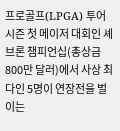프로골프(LPGA) 투어 시즌 첫 메이저 대회인 셰브론 챔피언십(총상금 800만 달러)에서 사상 최다인 5명이 연장전을 벌이는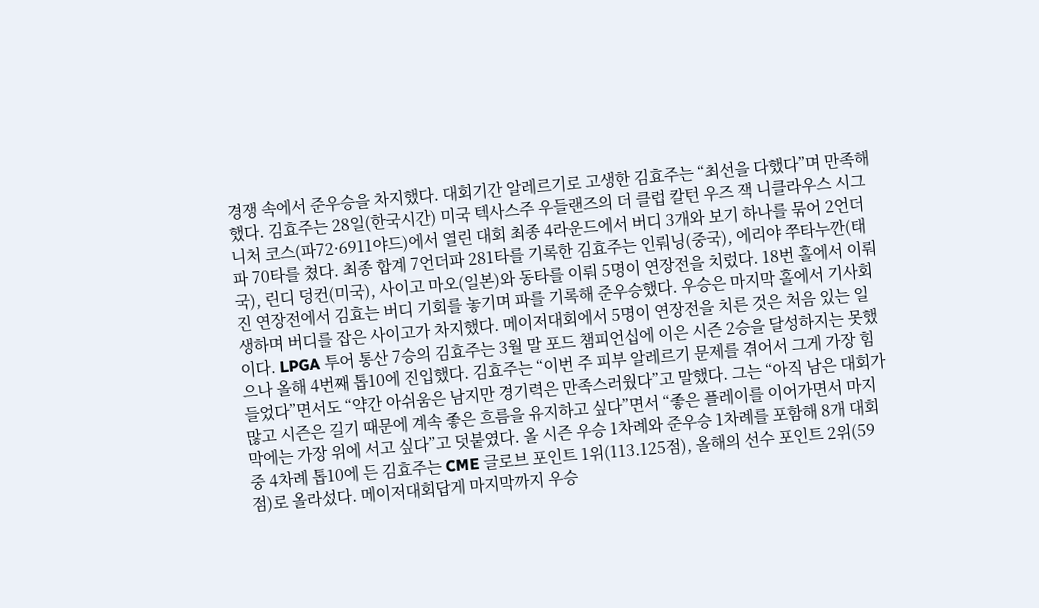경쟁 속에서 준우승을 차지했다. 대회기간 알레르기로 고생한 김효주는 “최선을 다했다”며 만족해했다. 김효주는 28일(한국시간) 미국 텍사스주 우들랜즈의 더 클럽 칼턴 우즈 잭 니클라우스 시그니처 코스(파72·6911야드)에서 열린 대회 최종 4라운드에서 버디 3개와 보기 하나를 묶어 2언더파 70타를 쳤다. 최종 합계 7언더파 281타를 기록한 김효주는 인뤄닝(중국), 에리야 쭈타누깐(태국), 린디 덩컨(미국), 사이고 마오(일본)와 동타를 이뤄 5명이 연장전을 치렀다. 18번 홀에서 이뤄진 연장전에서 김효는 버디 기회를 놓기며 파를 기록해 준우승했다. 우승은 마지막 홀에서 기사회생하며 버디를 잡은 사이고가 차지했다. 메이저대회에서 5명이 연장전을 치른 것은 처음 있는 일이다. LPGA 투어 통산 7승의 김효주는 3월 말 포드 챔피언십에 이은 시즌 2승을 달성하지는 못했으나 올해 4번째 톱10에 진입했다. 김효주는 “이번 주 피부 알레르기 문제를 겪어서 그게 가장 힘들었다”면서도 “약간 아쉬움은 남지만 경기력은 만족스러웠다”고 말했다. 그는 “아직 남은 대회가 많고 시즌은 길기 때문에 계속 좋은 흐름을 유지하고 싶다”면서 “좋은 플레이를 이어가면서 마지막에는 가장 위에 서고 싶다”고 덧붙였다. 올 시즌 우승 1차례와 준우승 1차례를 포함해 8개 대회 중 4차례 톱10에 든 김효주는 CME 글로브 포인트 1위(113.125점), 올해의 선수 포인트 2위(59점)로 올라섰다. 메이저대회답게 마지막까지 우승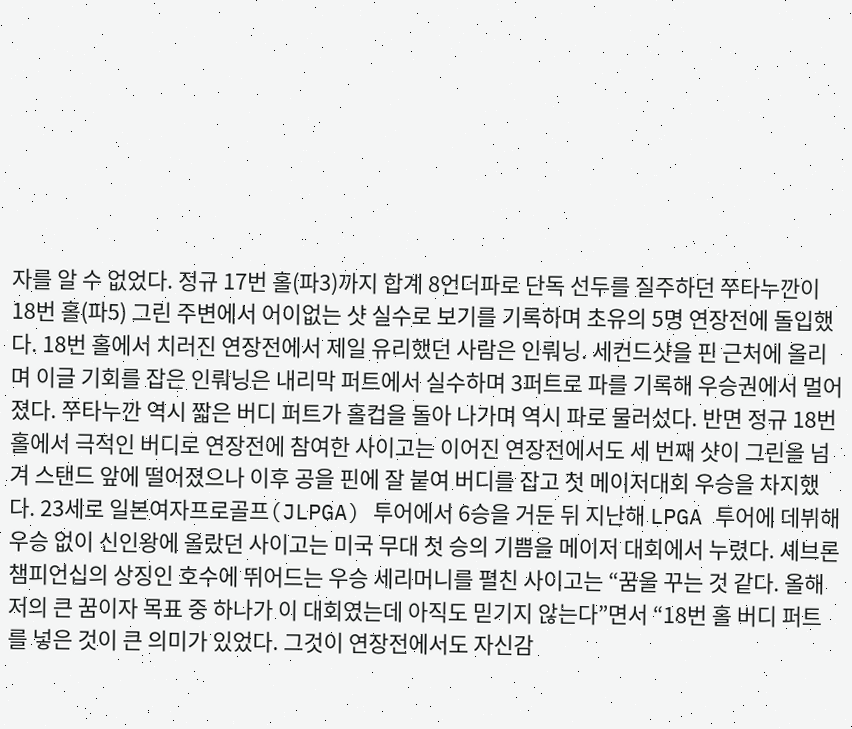자를 알 수 없었다. 정규 17번 홀(파3)까지 합계 8언더파로 단독 선두를 질주하던 쭈타누깐이 18번 홀(파5) 그린 주변에서 어이없는 샷 실수로 보기를 기록하며 초유의 5명 연장전에 돌입했다. 18번 홀에서 치러진 연장전에서 제일 유리했던 사람은 인뤄닝. 세컨드샷을 핀 근처에 올리며 이글 기회를 잡은 인뤄닝은 내리막 퍼트에서 실수하며 3퍼트로 파를 기록해 우승권에서 멀어졌다. 쭈타누깐 역시 짧은 버디 퍼트가 홀컵을 돌아 나가며 역시 파로 물러섰다. 반면 정규 18번 홀에서 극적인 버디로 연장전에 참여한 사이고는 이어진 연장전에서도 세 번째 샷이 그린을 넘겨 스탠드 앞에 떨어졌으나 이후 공을 핀에 잘 붙여 버디를 잡고 첫 메이저대회 우승을 차지했다. 23세로 일본여자프로골프(JLPGA) 투어에서 6승을 거둔 뒤 지난해 LPGA 투어에 데뷔해 우승 없이 신인왕에 올랐던 사이고는 미국 무대 첫 승의 기쁨을 메이저 대회에서 누렸다. 셰브론 챔피언십의 상징인 호수에 뛰어드는 우승 세리머니를 펼친 사이고는 “꿈을 꾸는 것 같다. 올해 저의 큰 꿈이자 목표 중 하나가 이 대회였는데 아직도 믿기지 않는다”면서 “18번 홀 버디 퍼트를 넣은 것이 큰 의미가 있었다. 그것이 연장전에서도 자신감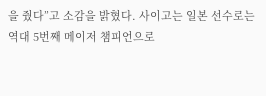을 줬다”고 소감을 밝혔다. 사이고는 일본 선수로는 역대 5번째 메이저 챔피언으로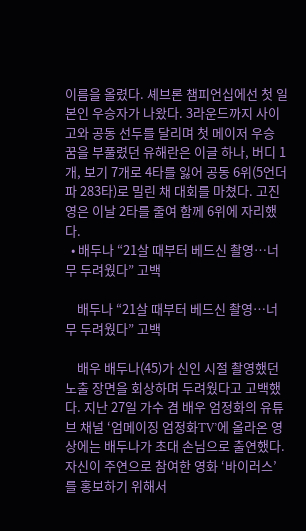이름을 올렸다. 셰브론 챔피언십에선 첫 일본인 우승자가 나왔다. 3라운드까지 사이고와 공동 선두를 달리며 첫 메이저 우승 꿈을 부풀렸던 유해란은 이글 하나, 버디 1개, 보기 7개로 4타를 잃어 공동 6위(5언더파 283타)로 밀린 채 대회를 마쳤다. 고진영은 이날 2타를 줄여 함께 6위에 자리했다.
  • 배두나 “21살 때부터 베드신 촬영…너무 두려웠다” 고백

    배두나 “21살 때부터 베드신 촬영…너무 두려웠다” 고백

    배우 배두나(45)가 신인 시절 촬영했던 노출 장면을 회상하며 두려웠다고 고백했다. 지난 27일 가수 겸 배우 엄정화의 유튜브 채널 ‘엄메이징 엄정화TV’에 올라온 영상에는 배두나가 초대 손님으로 출연했다. 자신이 주연으로 참여한 영화 ‘바이러스’를 홍보하기 위해서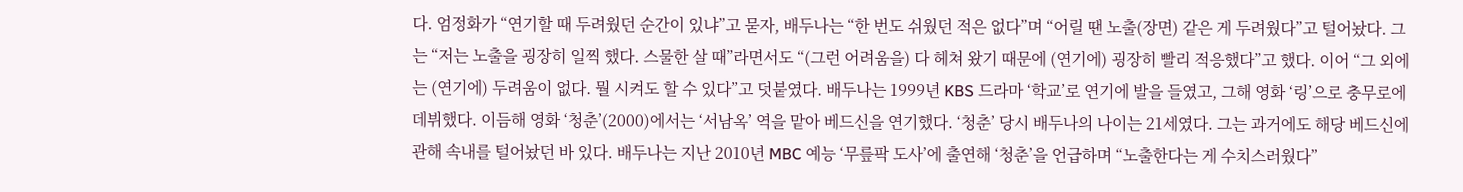다. 엄정화가 “연기할 때 두려웠던 순간이 있냐”고 묻자, 배두나는 “한 번도 쉬웠던 적은 없다”며 “어릴 땐 노출(장면) 같은 게 두려웠다”고 털어놨다. 그는 “저는 노출을 굉장히 일찍 했다. 스물한 살 때”라면서도 “(그런 어려움을) 다 헤쳐 왔기 때문에 (연기에) 굉장히 빨리 적응했다”고 했다. 이어 “그 외에는 (연기에) 두려움이 없다. 뭘 시켜도 할 수 있다”고 덧붙였다. 배두나는 1999년 KBS 드라마 ‘학교’로 연기에 발을 들였고, 그해 영화 ‘링’으로 충무로에 데뷔했다. 이듬해 영화 ‘청춘’(2000)에서는 ‘서남옥’ 역을 맡아 베드신을 연기했다. ‘청춘’ 당시 배두나의 나이는 21세였다. 그는 과거에도 해당 베드신에 관해 속내를 털어놨던 바 있다. 배두나는 지난 2010년 MBC 예능 ‘무릎팍 도사’에 출연해 ‘청춘’을 언급하며 “노출한다는 게 수치스러웠다”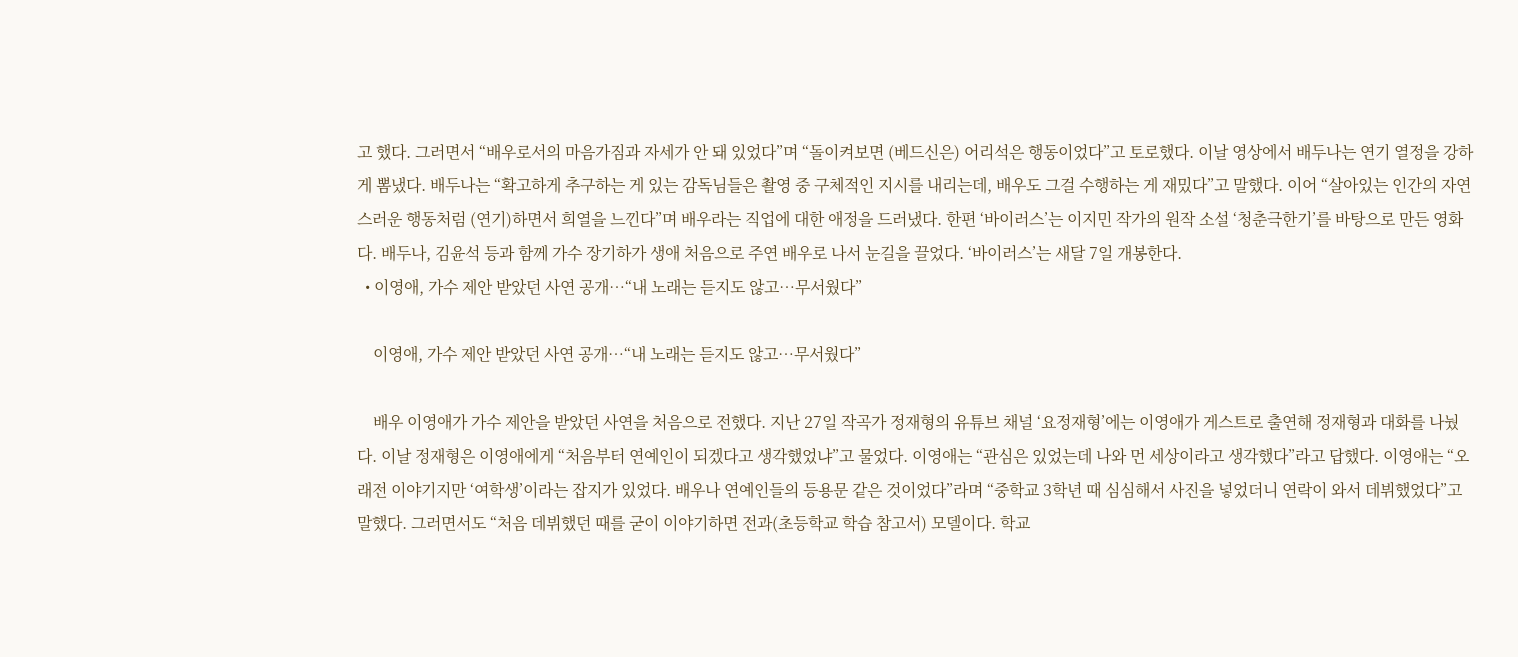고 했다. 그러면서 “배우로서의 마음가짐과 자세가 안 돼 있었다”며 “돌이켜보면 (베드신은) 어리석은 행동이었다”고 토로했다. 이날 영상에서 배두나는 연기 열정을 강하게 뽐냈다. 배두나는 “확고하게 추구하는 게 있는 감독님들은 촬영 중 구체적인 지시를 내리는데, 배우도 그걸 수행하는 게 재밌다”고 말했다. 이어 “살아있는 인간의 자연스러운 행동처럼 (연기)하면서 희열을 느낀다”며 배우라는 직업에 대한 애정을 드러냈다. 한편 ‘바이러스’는 이지민 작가의 원작 소설 ‘청춘극한기’를 바탕으로 만든 영화다. 배두나, 김윤석 등과 함께 가수 장기하가 생애 처음으로 주연 배우로 나서 눈길을 끌었다. ‘바이러스’는 새달 7일 개봉한다.
  • 이영애, 가수 제안 받았던 사연 공개…“내 노래는 듣지도 않고…무서웠다”

    이영애, 가수 제안 받았던 사연 공개…“내 노래는 듣지도 않고…무서웠다”

    배우 이영애가 가수 제안을 받았던 사연을 처음으로 전했다. 지난 27일 작곡가 정재형의 유튜브 채널 ‘요정재형’에는 이영애가 게스트로 출연해 정재형과 대화를 나눴다. 이날 정재형은 이영애에게 “처음부터 연예인이 되겠다고 생각했었냐”고 물었다. 이영애는 “관심은 있었는데 나와 먼 세상이라고 생각했다”라고 답했다. 이영애는 “오래전 이야기지만 ‘여학생’이라는 잡지가 있었다. 배우나 연예인들의 등용문 같은 것이었다”라며 “중학교 3학년 때 심심해서 사진을 넣었더니 연락이 와서 데뷔했었다”고 말했다. 그러면서도 “처음 데뷔했던 때를 굳이 이야기하면 전과(초등학교 학습 참고서) 모델이다. 학교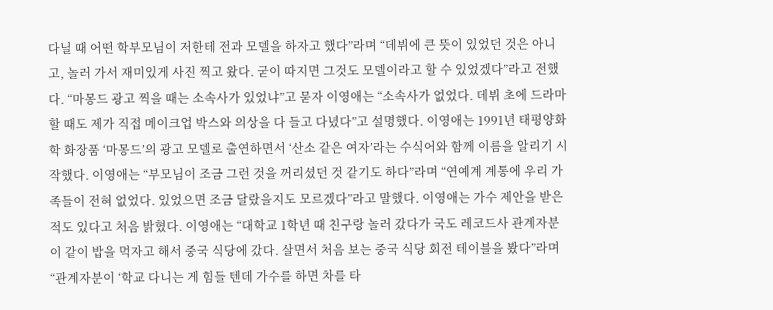다닐 때 어떤 학부모님이 저한테 전과 모델을 하자고 했다”라며 “데뷔에 큰 뜻이 있었던 것은 아니고, 놀러 가서 재미있게 사진 찍고 왔다. 굳이 따지면 그것도 모델이라고 할 수 있었겠다”라고 전했다. “마몽드 광고 찍을 때는 소속사가 있었냐”고 묻자 이영애는 “소속사가 없었다. 데뷔 초에 드라마 할 때도 제가 직접 메이크업 박스와 의상을 다 들고 다녔다”고 설명했다. 이영애는 1991년 태평양화학 화장품 ‘마몽드’의 광고 모델로 출연하면서 ‘산소 같은 여자’라는 수식어와 함께 이름을 알리기 시작했다. 이영애는 “부모님이 조금 그런 것을 꺼리셨던 것 같기도 하다”라며 “연예계 계통에 우리 가족들이 전혀 없었다. 있었으면 조금 달랐을지도 모르겠다”라고 말했다. 이영애는 가수 제안을 받은 적도 있다고 처음 밝혔다. 이영애는 “대학교 1학년 때 친구랑 놀러 갔다가 국도 레코드사 관계자분이 같이 밥을 먹자고 해서 중국 식당에 갔다. 살면서 처음 보는 중국 식당 회전 테이블을 봤다”라며 “관계자분이 ‘학교 다니는 게 힘들 텐데 가수를 하면 차를 타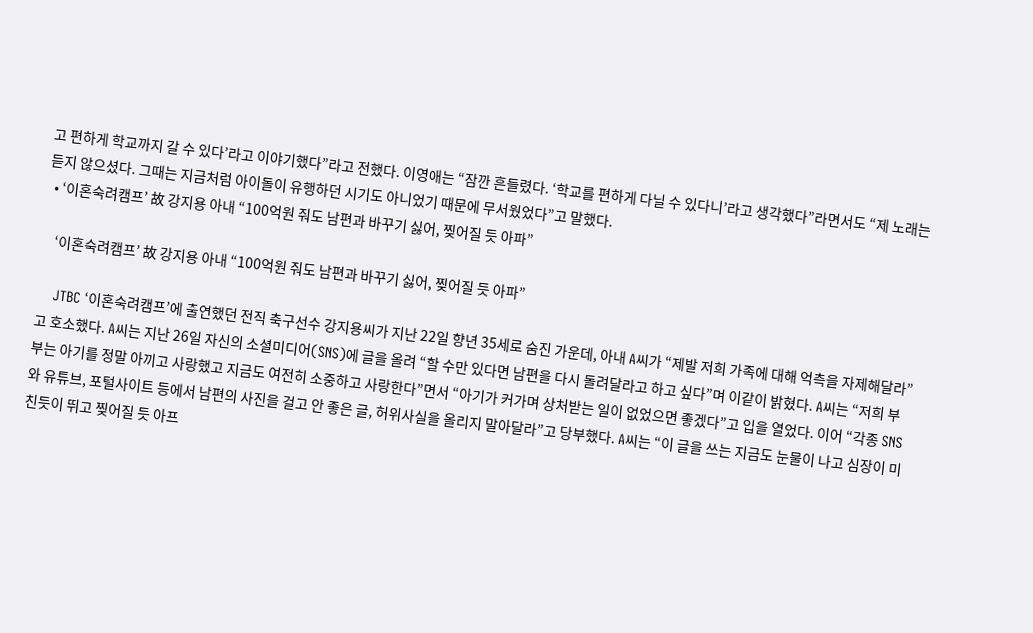고 편하게 학교까지 갈 수 있다’라고 이야기했다”라고 전했다. 이영애는 “잠깐 흔들렸다. ‘학교를 편하게 다닐 수 있다니’라고 생각했다”라면서도 “제 노래는 듣지 않으셨다. 그때는 지금처럼 아이돌이 유행하던 시기도 아니었기 때문에 무서웠었다”고 말했다.
  • ‘이혼숙려캠프’ 故 강지용 아내 “100억원 줘도 남편과 바꾸기 싫어, 찢어질 듯 아파”

    ‘이혼숙려캠프’ 故 강지용 아내 “100억원 줘도 남편과 바꾸기 싫어, 찢어질 듯 아파”

    JTBC ‘이혼숙려캠프’에 출연했던 전직 축구선수 강지용씨가 지난 22일 향년 35세로 숨진 가운데, 아내 A씨가 “제발 저희 가족에 대해 억측을 자제해달라”고 호소했다. A씨는 지난 26일 자신의 소셜미디어(SNS)에 글을 올려 “할 수만 있다면 남편을 다시 돌려달라고 하고 싶다”며 이같이 밝혔다. A씨는 “저희 부부는 아기를 정말 아끼고 사랑했고 지금도 여전히 소중하고 사랑한다”면서 “아기가 커가며 상처받는 일이 없었으면 좋겠다”고 입을 열었다. 이어 “각종 SNS와 유튜브, 포털사이트 등에서 남편의 사진을 걸고 안 좋은 글, 허위사실을 올리지 말아달라”고 당부했다. A씨는 “이 글을 쓰는 지금도 눈물이 나고 심장이 미친듯이 뛰고 찢어질 듯 아프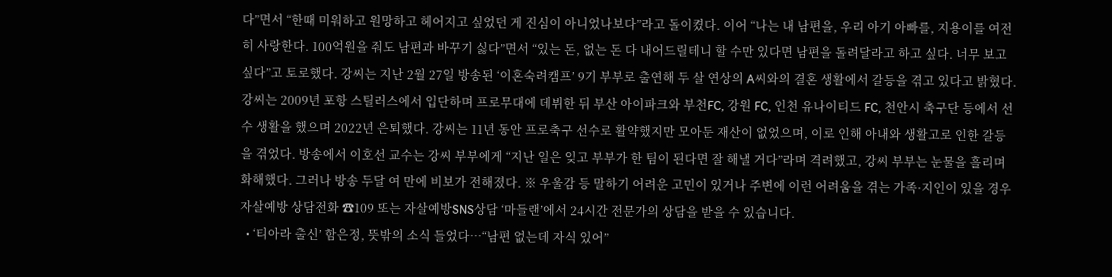다”면서 “한때 미워하고 원망하고 헤어지고 싶었던 게 진심이 아니었나보다”라고 돌이켰다. 이어 “나는 내 남편을, 우리 아기 아빠를, 지용이를 여전히 사랑한다. 100억원을 줘도 남편과 바꾸기 싫다”면서 “있는 돈, 없는 돈 다 내어드릴테니 할 수만 있다면 남편을 돌려달라고 하고 싶다. 너무 보고 싶다”고 토로했다. 강씨는 지난 2월 27일 방송된 ‘이혼숙려캠프’ 9기 부부로 출연해 두 살 연상의 A씨와의 결혼 생활에서 갈등을 겪고 있다고 밝혔다. 강씨는 2009년 포항 스틸러스에서 입단하며 프로무대에 데뷔한 뒤 부산 아이파크와 부천FC, 강원 FC, 인천 유나이티드 FC, 천안시 축구단 등에서 선수 생활을 했으며 2022년 은퇴했다. 강씨는 11년 동안 프로축구 선수로 활약했지만 모아둔 재산이 없었으며, 이로 인해 아내와 생활고로 인한 갈등을 겪었다. 방송에서 이호선 교수는 강씨 부부에게 “지난 일은 잊고 부부가 한 팀이 된다면 잘 해낼 거다”라며 격려했고, 강씨 부부는 눈물을 흘리며 화해했다. 그러나 방송 두달 여 만에 비보가 전해졌다. ※ 우울감 등 말하기 어려운 고민이 있거나 주변에 이런 어려움을 겪는 가족·지인이 있을 경우 자살예방 상담전화 ☎109 또는 자살예방SNS상담 ‘마들랜’에서 24시간 전문가의 상담을 받을 수 있습니다.
  • ‘티아라 출신’ 함은정, 뜻밖의 소식 들었다…“남편 없는데 자식 있어”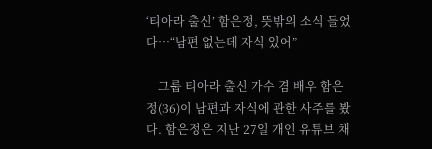‘티아라 출신’ 함은정, 뜻밖의 소식 들었다…“남편 없는데 자식 있어”

    그룹 티아라 출신 가수 겸 배우 함은정(36)이 남편과 자식에 관한 사주를 봤다. 함은정은 지난 27일 개인 유튜브 채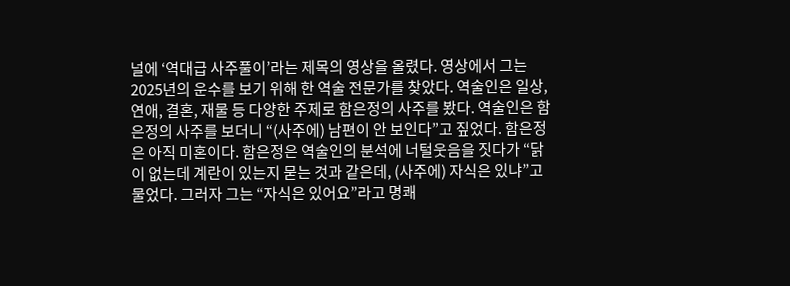널에 ‘역대급 사주풀이’라는 제목의 영상을 올렸다. 영상에서 그는 2025년의 운수를 보기 위해 한 역술 전문가를 찾았다. 역술인은 일상, 연애, 결혼, 재물 등 다양한 주제로 함은정의 사주를 봤다. 역술인은 함은정의 사주를 보더니 “(사주에) 남편이 안 보인다”고 짚었다. 함은정은 아직 미혼이다. 함은정은 역술인의 분석에 너털웃음을 짓다가 “닭이 없는데 계란이 있는지 묻는 것과 같은데, (사주에) 자식은 있냐”고 물었다. 그러자 그는 “자식은 있어요”라고 명쾌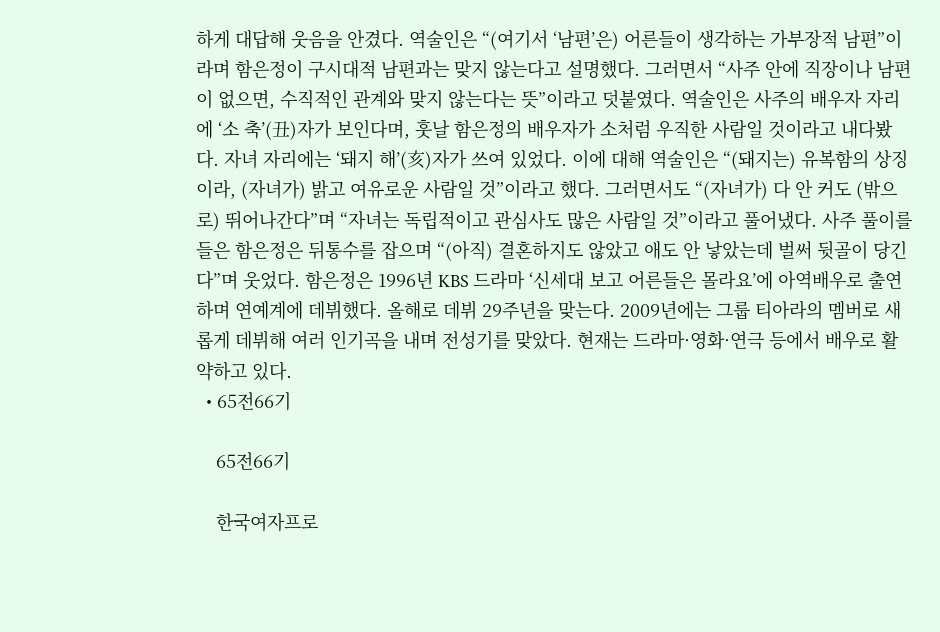하게 대답해 웃음을 안겼다. 역술인은 “(여기서 ‘남편’은) 어른들이 생각하는 가부장적 남편”이라며 함은정이 구시대적 남편과는 맞지 않는다고 설명했다. 그러면서 “사주 안에 직장이나 남편이 없으면, 수직적인 관계와 맞지 않는다는 뜻”이라고 덧붙였다. 역술인은 사주의 배우자 자리에 ‘소 축’(丑)자가 보인다며, 훗날 함은정의 배우자가 소처럼 우직한 사람일 것이라고 내다봤다. 자녀 자리에는 ‘돼지 해’(亥)자가 쓰여 있었다. 이에 대해 역술인은 “(돼지는) 유복함의 상징이라, (자녀가) 밝고 여유로운 사람일 것”이라고 했다. 그러면서도 “(자녀가) 다 안 커도 (밖으로) 뛰어나간다”며 “자녀는 독립적이고 관심사도 많은 사람일 것”이라고 풀어냈다. 사주 풀이를 들은 함은정은 뒤통수를 잡으며 “(아직) 결혼하지도 않았고 애도 안 낳았는데 벌써 뒷골이 당긴다”며 웃었다. 함은정은 1996년 KBS 드라마 ‘신세대 보고 어른들은 몰라요’에 아역배우로 출연하며 연예계에 데뷔했다. 올해로 데뷔 29주년을 맞는다. 2009년에는 그룹 티아라의 멤버로 새롭게 데뷔해 여러 인기곡을 내며 전성기를 맞았다. 현재는 드라마·영화·연극 등에서 배우로 활약하고 있다.
  • 65전66기

    65전66기

    한국여자프로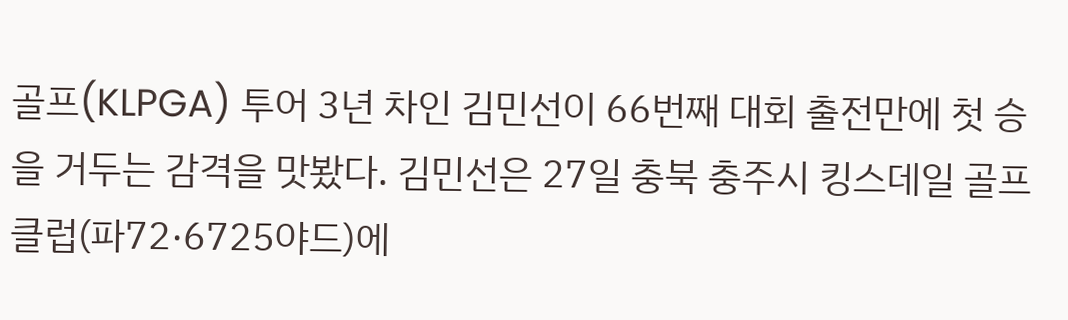골프(KLPGA) 투어 3년 차인 김민선이 66번째 대회 출전만에 첫 승을 거두는 감격을 맛봤다. 김민선은 27일 충북 충주시 킹스데일 골프클럽(파72·6725야드)에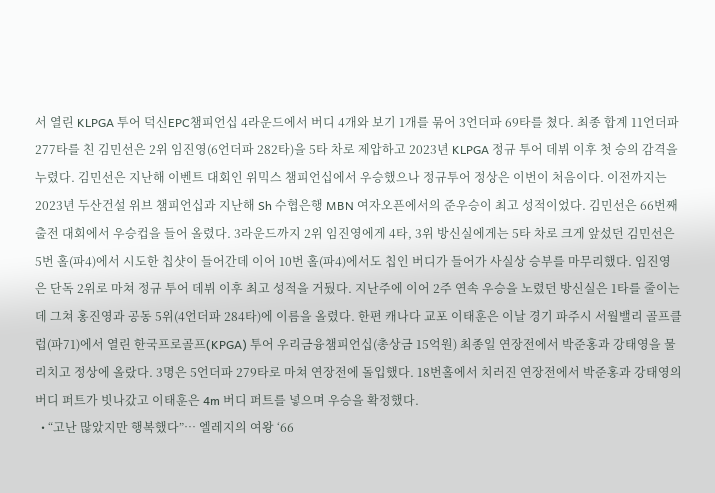서 열린 KLPGA 투어 덕신EPC챔피언십 4라운드에서 버디 4개와 보기 1개를 묶어 3언더파 69타를 쳤다. 최종 합계 11언더파 277타를 친 김민선은 2위 임진영(6언더파 282타)을 5타 차로 제압하고 2023년 KLPGA 정규 투어 데뷔 이후 첫 승의 감격을 누렸다. 김민선은 지난해 이벤트 대회인 위믹스 챔피언십에서 우승했으나 정규투어 정상은 이번이 처음이다. 이전까지는 2023년 두산건설 위브 챔피언십과 지난해 Sh 수협은행 MBN 여자오픈에서의 준우승이 최고 성적이었다. 김민선은 66번째 출전 대회에서 우승컵을 들어 올렸다. 3라운드까지 2위 임진영에게 4타, 3위 방신실에게는 5타 차로 크게 앞섰던 김민선은 5번 홀(파4)에서 시도한 칩샷이 들어간데 이어 10번 홀(파4)에서도 칩인 버디가 들어가 사실상 승부를 마무리했다. 임진영은 단독 2위로 마쳐 정규 투어 데뷔 이후 최고 성적을 거뒀다. 지난주에 이어 2주 연속 우승을 노렸던 방신실은 1타를 줄이는 데 그쳐 홍진영과 공동 5위(4언더파 284타)에 이름을 올렸다. 한편 캐나다 교포 이태훈은 이날 경기 파주시 서월밸리 골프클럽(파71)에서 열린 한국프로골프(KPGA) 투어 우리금융챔피언십(총상금 15억원) 최종일 연장전에서 박준홍과 강태영을 물리치고 정상에 올랐다. 3명은 5언더파 279타로 마쳐 연장전에 돌입했다. 18번홀에서 치러진 연장전에서 박준홍과 강태영의 버디 퍼트가 빗나갔고 이태훈은 4m 버디 퍼트를 넣으며 우승을 확정했다.
  • “고난 많았지만 행복했다”… 엘레지의 여왕 ‘66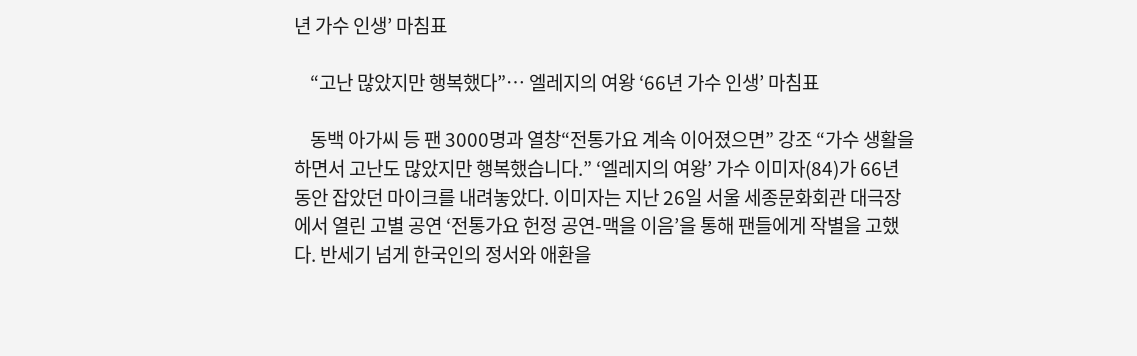년 가수 인생’ 마침표

    “고난 많았지만 행복했다”… 엘레지의 여왕 ‘66년 가수 인생’ 마침표

    동백 아가씨 등 팬 3000명과 열창“전통가요 계속 이어졌으면” 강조 “가수 생활을 하면서 고난도 많았지만 행복했습니다.” ‘엘레지의 여왕’ 가수 이미자(84)가 66년 동안 잡았던 마이크를 내려놓았다. 이미자는 지난 26일 서울 세종문화회관 대극장에서 열린 고별 공연 ‘전통가요 헌정 공연-맥을 이음’을 통해 팬들에게 작별을 고했다. 반세기 넘게 한국인의 정서와 애환을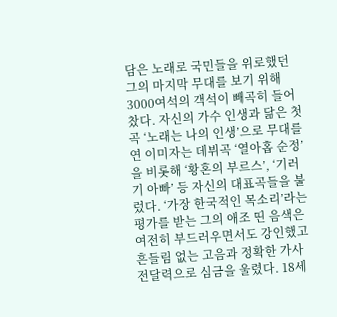담은 노래로 국민들을 위로했던 그의 마지막 무대를 보기 위해 3000여석의 객석이 빼곡히 들어찼다. 자신의 가수 인생과 닮은 첫 곡 ‘노래는 나의 인생’으로 무대를 연 이미자는 데뷔곡 ‘열아홉 순정’을 비롯해 ‘황혼의 부르스’, ‘기러기 아빠’ 등 자신의 대표곡들을 불렀다. ‘가장 한국적인 목소리’라는 평가를 받는 그의 애조 띤 음색은 여전히 부드러우면서도 강인했고 흔들림 없는 고음과 정확한 가사 전달력으로 심금을 울렸다. 18세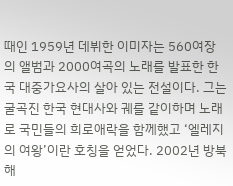때인 1959년 데뷔한 이미자는 560여장의 앨범과 2000여곡의 노래를 발표한 한국 대중가요사의 살아 있는 전설이다. 그는 굴곡진 한국 현대사와 궤를 같이하며 노래로 국민들의 희로애락을 함께했고 ‘엘레지의 여왕’이란 호칭을 얻었다. 2002년 방북해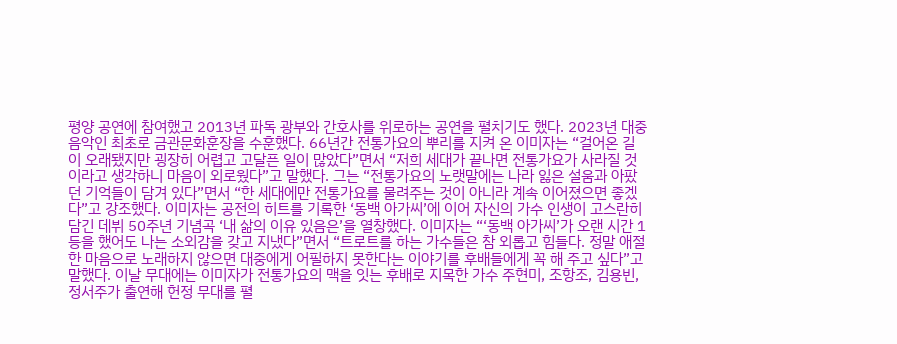평양 공연에 참여했고 2013년 파독 광부와 간호사를 위로하는 공연을 펼치기도 했다. 2023년 대중음악인 최초로 금관문화훈장을 수훈했다. 66년간 전통가요의 뿌리를 지켜 온 이미자는 “걸어온 길이 오래됐지만 굉장히 어렵고 고달픈 일이 많았다”면서 “저희 세대가 끝나면 전통가요가 사라질 것이라고 생각하니 마음이 외로웠다”고 말했다. 그는 “전통가요의 노랫말에는 나라 잃은 설움과 아팠던 기억들이 담겨 있다”면서 “한 세대에만 전통가요를 물려주는 것이 아니라 계속 이어졌으면 좋겠다”고 강조했다. 이미자는 공전의 히트를 기록한 ‘동백 아가씨’에 이어 자신의 가수 인생이 고스란히 담긴 데뷔 50주년 기념곡 ‘내 삶의 이유 있음은’을 열창했다. 이미자는 “‘동백 아가씨’가 오랜 시간 1등을 했어도 나는 소외감을 갖고 지냈다”면서 “트로트를 하는 가수들은 참 외롭고 힘들다. 정말 애절한 마음으로 노래하지 않으면 대중에게 어필하지 못한다는 이야기를 후배들에게 꼭 해 주고 싶다”고 말했다. 이날 무대에는 이미자가 전통가요의 맥을 잇는 후배로 지목한 가수 주현미, 조항조, 김용빈, 정서주가 출연해 헌정 무대를 펼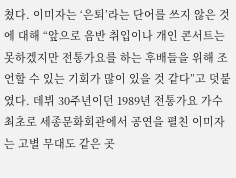쳤다. 이미자는 ‘은퇴’라는 단어를 쓰지 않은 것에 대해 “앞으로 음반 취입이나 개인 콘서트는 못하겠지만 전통가요를 하는 후배들을 위해 조언할 수 있는 기회가 많이 있을 것 같다”고 덧붙였다. 데뷔 30주년이던 1989년 전통가요 가수 최초로 세종문화회관에서 공연을 펼친 이미자는 고별 무대도 같은 곳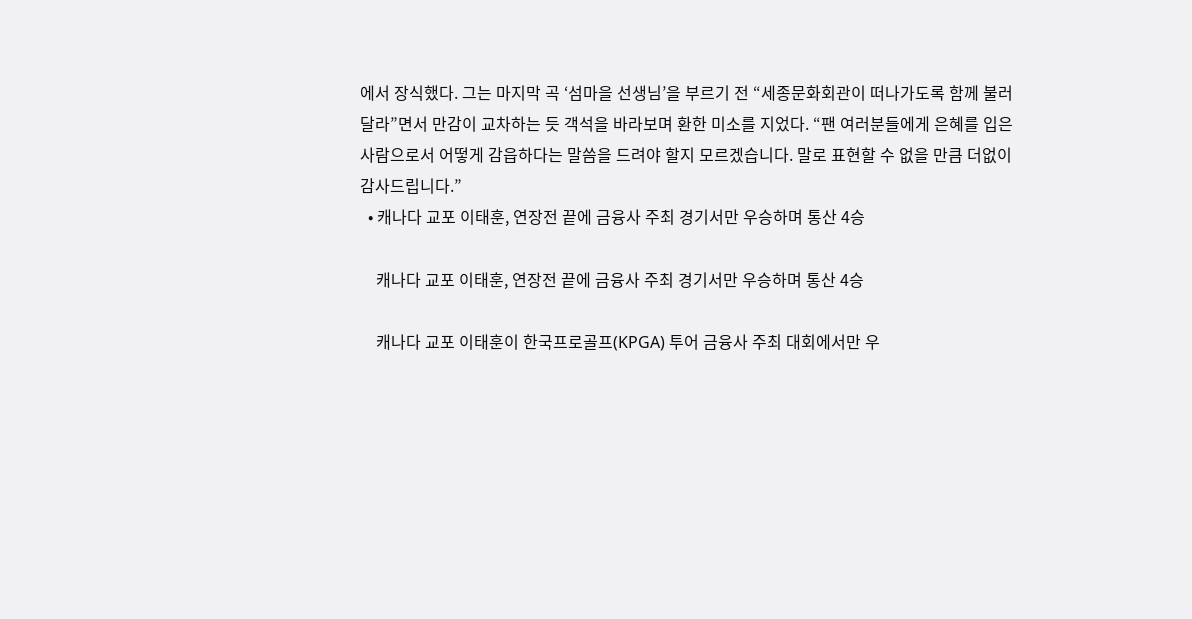에서 장식했다. 그는 마지막 곡 ‘섬마을 선생님’을 부르기 전 “세종문화회관이 떠나가도록 함께 불러 달라”면서 만감이 교차하는 듯 객석을 바라보며 환한 미소를 지었다. “팬 여러분들에게 은혜를 입은 사람으로서 어떻게 감읍하다는 말씀을 드려야 할지 모르겠습니다. 말로 표현할 수 없을 만큼 더없이 감사드립니다.”
  • 캐나다 교포 이태훈, 연장전 끝에 금융사 주최 경기서만 우승하며 통산 4승

    캐나다 교포 이태훈, 연장전 끝에 금융사 주최 경기서만 우승하며 통산 4승

    캐나다 교포 이태훈이 한국프로골프(KPGA) 투어 금융사 주최 대회에서만 우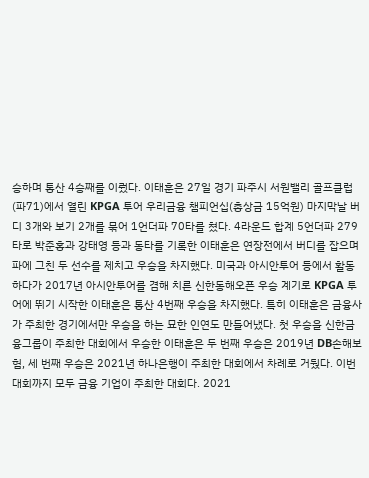승하며 통산 4승째를 이뤘다. 이태훈은 27일 경기 파주시 서원밸리 골프클럽(파71)에서 열린 KPGA 투어 우리금융 챔피언십(총상금 15억원) 마지막날 버디 3개와 보기 2개를 묶어 1언더파 70타를 쳤다. 4라운드 합계 5언더파 279타로 박준홍과 강태영 등과 동타를 기록한 이태훈은 연장전에서 버디를 잡으며 파에 그친 두 선수를 제치고 우승을 차지했다. 미국과 아시안투어 등에서 활동하다가 2017년 아시안투어를 겸해 치른 신한동해오픈 우승 계기로 KPGA 투어에 뛰기 시작한 이태훈은 통산 4번째 우승을 차지했다. 특히 이태훈은 금융사가 주최한 경기에서만 우승을 하는 묘한 인연도 만들어냈다. 첫 우승을 신한금융그룹이 주최한 대회에서 우승한 이태훈은 두 번째 우승은 2019년 DB손해보험, 세 번째 우승은 2021년 하나은행이 주최한 대회에서 차례로 거뒀다. 이번 대회까지 모두 금융 기업이 주최한 대회다. 2021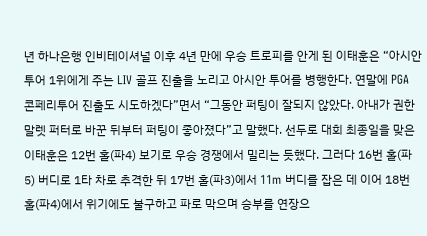년 하나은행 인비테이셔널 이후 4년 만에 우승 트로피를 안게 된 이태훈은 “아시안 투어 1위에게 주는 LIV 골프 진출을 노리고 아시안 투어를 병행한다. 연말에 PGA 콘페리투어 진출도 시도하겠다”면서 “그동안 퍼팅이 잘되지 않았다. 아내가 권한 말렛 퍼터로 바꾼 뒤부터 퍼팅이 좋아졌다”고 말했다. 선두로 대회 최종일을 맞은 이태훈은 12번 홀(파4) 보기로 우승 경쟁에서 밀리는 듯했다. 그러다 16번 홀(파5) 버디로 1타 차로 추격한 뒤 17번 홀(파3)에서 11m 버디를 잡은 데 이어 18번 홀(파4)에서 위기에도 불구하고 파로 막으며 승부를 연장으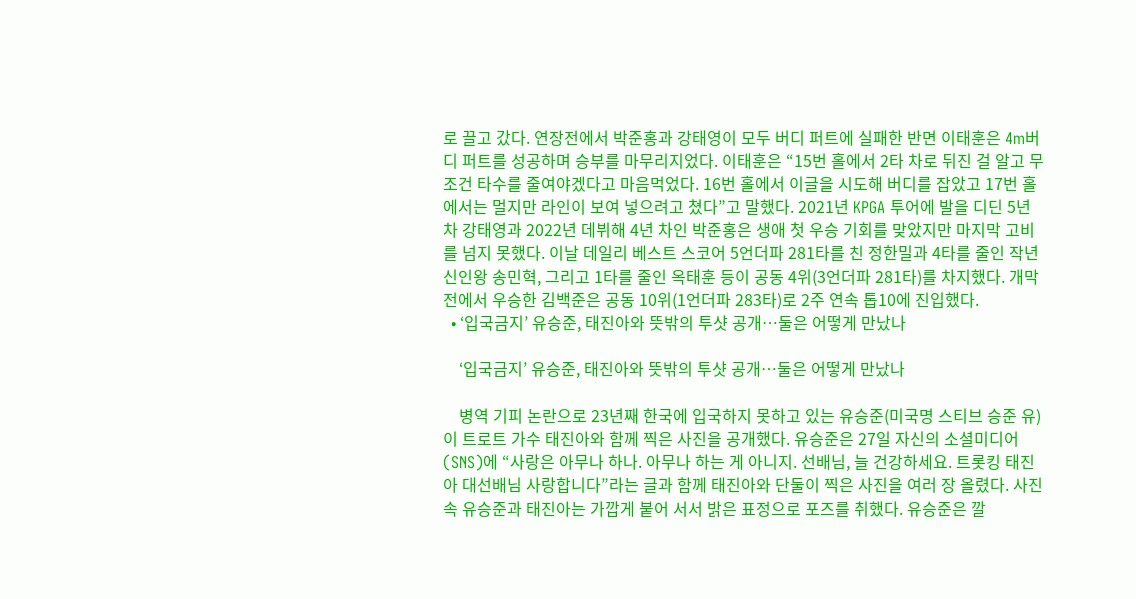로 끌고 갔다. 연장전에서 박준홍과 강태영이 모두 버디 퍼트에 실패한 반면 이태훈은 4m버디 퍼트를 성공하며 승부를 마무리지었다. 이태훈은 “15번 홀에서 2타 차로 뒤진 걸 알고 무조건 타수를 줄여야겠다고 마음먹었다. 16번 홀에서 이글을 시도해 버디를 잡았고 17번 홀에서는 멀지만 라인이 보여 넣으려고 쳤다”고 말했다. 2021년 KPGA 투어에 발을 디딘 5년 차 강태영과 2022년 데뷔해 4년 차인 박준홍은 생애 첫 우승 기회를 맞았지만 마지막 고비를 넘지 못했다. 이날 데일리 베스트 스코어 5언더파 281타를 친 정한밀과 4타를 줄인 작년 신인왕 송민혁, 그리고 1타를 줄인 옥태훈 등이 공동 4위(3언더파 281타)를 차지했다. 개막전에서 우승한 김백준은 공동 10위(1언더파 283타)로 2주 연속 톱10에 진입했다.
  • ‘입국금지’ 유승준, 태진아와 뜻밖의 투샷 공개…둘은 어떻게 만났나

    ‘입국금지’ 유승준, 태진아와 뜻밖의 투샷 공개…둘은 어떻게 만났나

    병역 기피 논란으로 23년째 한국에 입국하지 못하고 있는 유승준(미국명 스티브 승준 유)이 트로트 가수 태진아와 함께 찍은 사진을 공개했다. 유승준은 27일 자신의 소셜미디어(SNS)에 “사랑은 아무나 하나. 아무나 하는 게 아니지. 선배님, 늘 건강하세요. 트롯킹 태진아 대선배님 사랑합니다”라는 글과 함께 태진아와 단둘이 찍은 사진을 여러 장 올렸다. 사진 속 유승준과 태진아는 가깝게 붙어 서서 밝은 표정으로 포즈를 취했다. 유승준은 깔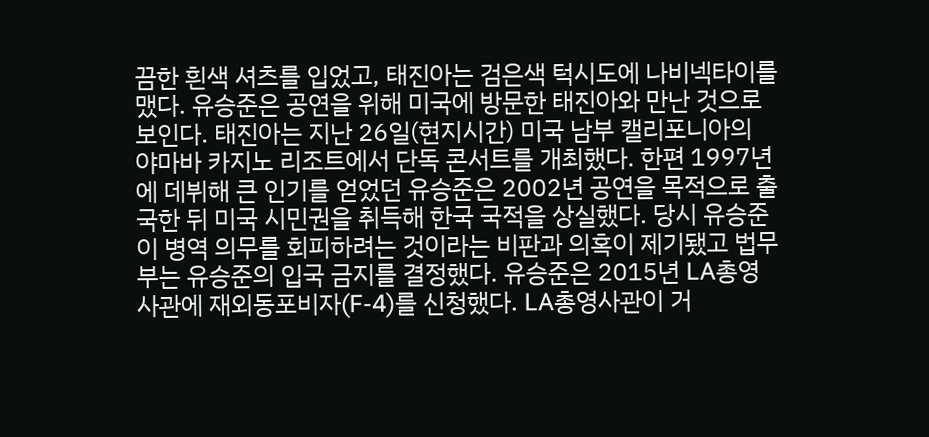끔한 흰색 셔츠를 입었고, 태진아는 검은색 턱시도에 나비넥타이를 맸다. 유승준은 공연을 위해 미국에 방문한 태진아와 만난 것으로 보인다. 태진아는 지난 26일(현지시간) 미국 남부 캘리포니아의 야마바 카지노 리조트에서 단독 콘서트를 개최했다. 한편 1997년에 데뷔해 큰 인기를 얻었던 유승준은 2002년 공연을 목적으로 출국한 뒤 미국 시민권을 취득해 한국 국적을 상실했다. 당시 유승준이 병역 의무를 회피하려는 것이라는 비판과 의혹이 제기됐고 법무부는 유승준의 입국 금지를 결정했다. 유승준은 2015년 LA총영사관에 재외동포비자(F-4)를 신청했다. LA총영사관이 거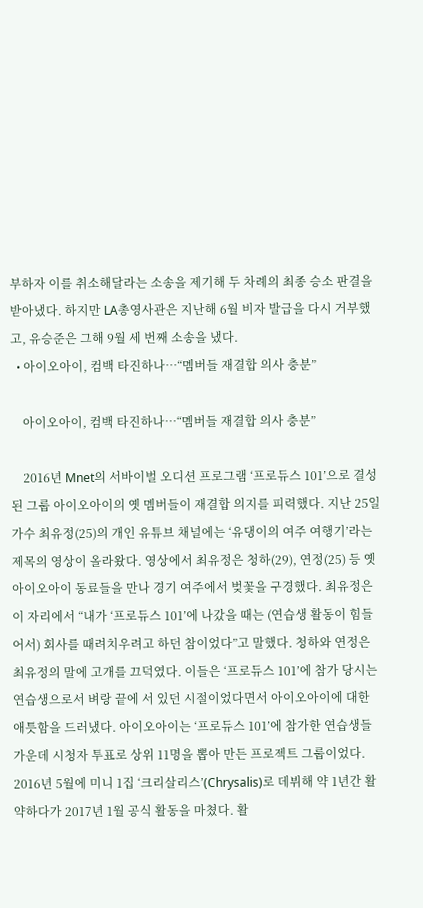부하자 이를 취소해달라는 소송을 제기해 두 차례의 최종 승소 판결을 받아냈다. 하지만 LA총영사관은 지난해 6월 비자 발급을 다시 거부했고, 유승준은 그해 9월 세 번째 소송을 냈다.
  • 아이오아이, 컴백 타진하나…“멤버들 재결합 의사 충분”

    아이오아이, 컴백 타진하나…“멤버들 재결합 의사 충분”

    2016년 Mnet의 서바이벌 오디션 프로그램 ‘프로듀스 101’으로 결성된 그룹 아이오아이의 옛 멤버들이 재결합 의지를 피력했다. 지난 25일 가수 최유정(25)의 개인 유튜브 채널에는 ‘유댕이의 여주 여행기’라는 제목의 영상이 올라왔다. 영상에서 최유정은 청하(29), 연정(25) 등 옛 아이오아이 동료들을 만나 경기 여주에서 벚꽃을 구경했다. 최유정은 이 자리에서 “내가 ‘프로듀스 101’에 나갔을 때는 (연습생 활동이 힘들어서) 회사를 때려치우려고 하던 참이었다”고 말했다. 청하와 연정은 최유정의 말에 고개를 끄덕였다. 이들은 ‘프로듀스 101’에 참가 당시는 연습생으로서 벼랑 끝에 서 있던 시절이었다면서 아이오아이에 대한 애틋함을 드러냈다. 아이오아이는 ‘프로듀스 101’에 참가한 연습생들 가운데 시청자 투표로 상위 11명을 뽑아 만든 프로젝트 그룹이었다. 2016년 5월에 미니 1집 ‘크리살리스’(Chrysalis)로 데뷔해 약 1년간 활약하다가 2017년 1월 공식 활동을 마쳤다. 활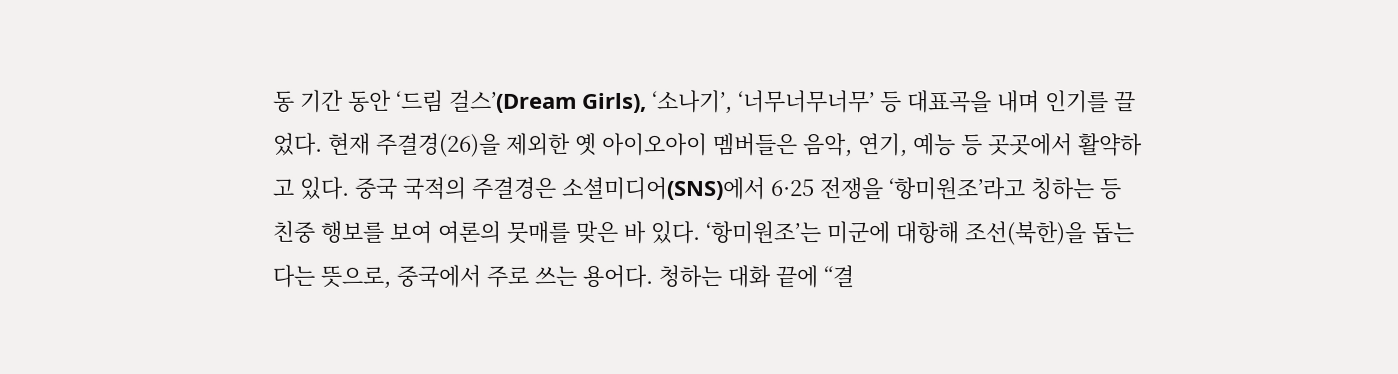동 기간 동안 ‘드림 걸스’(Dream Girls), ‘소나기’, ‘너무너무너무’ 등 대표곡을 내며 인기를 끌었다. 현재 주결경(26)을 제외한 옛 아이오아이 멤버들은 음악, 연기, 예능 등 곳곳에서 활약하고 있다. 중국 국적의 주결경은 소셜미디어(SNS)에서 6·25 전쟁을 ‘항미원조’라고 칭하는 등 친중 행보를 보여 여론의 뭇매를 맞은 바 있다. ‘항미원조’는 미군에 대항해 조선(북한)을 돕는다는 뜻으로, 중국에서 주로 쓰는 용어다. 청하는 대화 끝에 “결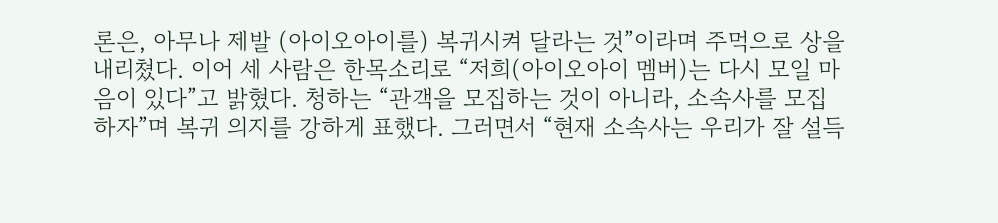론은, 아무나 제발 (아이오아이를) 복귀시켜 달라는 것”이라며 주먹으로 상을 내리쳤다. 이어 세 사람은 한목소리로 “저희(아이오아이 멤버)는 다시 모일 마음이 있다”고 밝혔다. 청하는 “관객을 모집하는 것이 아니라, 소속사를 모집하자”며 복귀 의지를 강하게 표했다. 그러면서 “현재 소속사는 우리가 잘 설득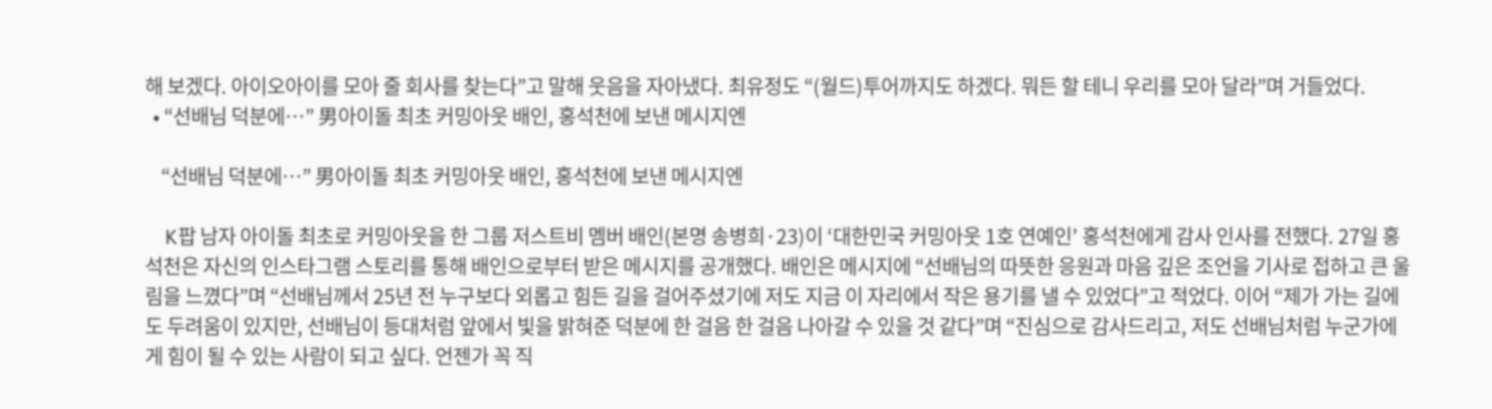해 보겠다. 아이오아이를 모아 줄 회사를 찾는다”고 말해 웃음을 자아냈다. 최유정도 “(월드)투어까지도 하겠다. 뭐든 할 테니 우리를 모아 달라”며 거들었다.
  • “선배님 덕분에…” 男아이돌 최초 커밍아웃 배인, 홍석천에 보낸 메시지엔

    “선배님 덕분에…” 男아이돌 최초 커밍아웃 배인, 홍석천에 보낸 메시지엔

    K팝 남자 아이돌 최초로 커밍아웃을 한 그룹 저스트비 멤버 배인(본명 송병희·23)이 ‘대한민국 커밍아웃 1호 연예인’ 홍석천에게 감사 인사를 전했다. 27일 홍석천은 자신의 인스타그램 스토리를 통해 배인으로부터 받은 메시지를 공개했다. 배인은 메시지에 “선배님의 따뜻한 응원과 마음 깊은 조언을 기사로 접하고 큰 울림을 느꼈다”며 “선배님께서 25년 전 누구보다 외롭고 힘든 길을 걸어주셨기에 저도 지금 이 자리에서 작은 용기를 낼 수 있었다”고 적었다. 이어 “제가 가는 길에도 두려움이 있지만, 선배님이 등대처럼 앞에서 빛을 밝혀준 덕분에 한 걸음 한 걸음 나아갈 수 있을 것 같다”며 “진심으로 감사드리고, 저도 선배님처럼 누군가에게 힘이 될 수 있는 사람이 되고 싶다. 언젠가 꼭 직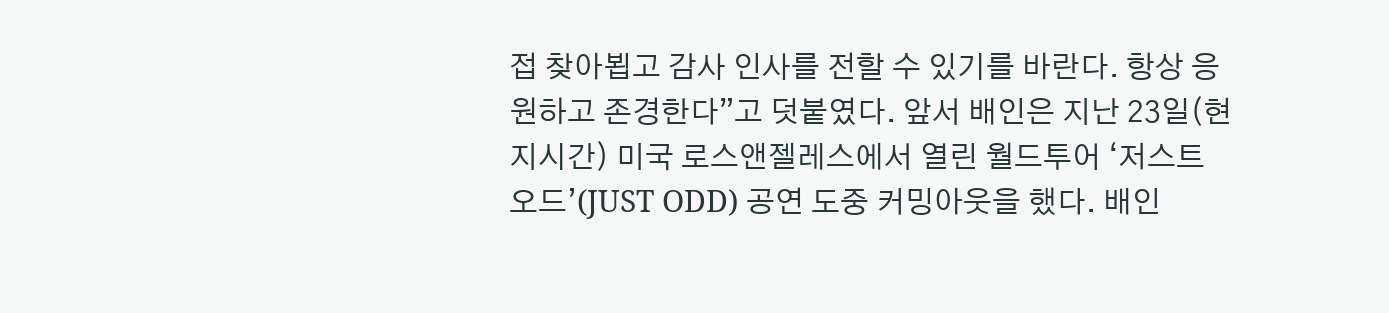접 찾아뵙고 감사 인사를 전할 수 있기를 바란다. 항상 응원하고 존경한다”고 덧붙였다. 앞서 배인은 지난 23일(현지시간) 미국 로스앤젤레스에서 열린 월드투어 ‘저스트 오드’(JUST ODD) 공연 도중 커밍아웃을 했다. 배인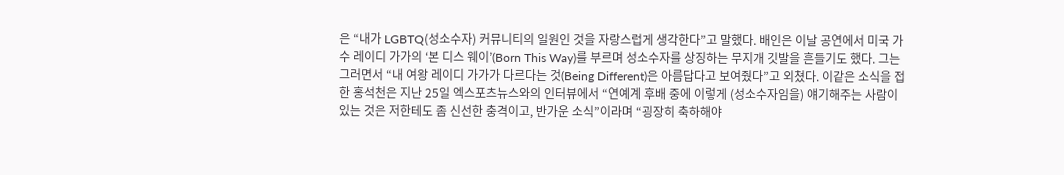은 “내가 LGBTQ(성소수자) 커뮤니티의 일원인 것을 자랑스럽게 생각한다”고 말했다. 배인은 이날 공연에서 미국 가수 레이디 가가의 ‘본 디스 웨이’(Born This Way)를 부르며 성소수자를 상징하는 무지개 깃발을 흔들기도 했다. 그는 그러면서 “내 여왕 레이디 가가가 다르다는 것(Being Different)은 아름답다고 보여줬다”고 외쳤다. 이같은 소식을 접한 홍석천은 지난 25일 엑스포츠뉴스와의 인터뷰에서 “연예계 후배 중에 이렇게 (성소수자임을) 얘기해주는 사람이 있는 것은 저한테도 좀 신선한 충격이고, 반가운 소식”이라며 “굉장히 축하해야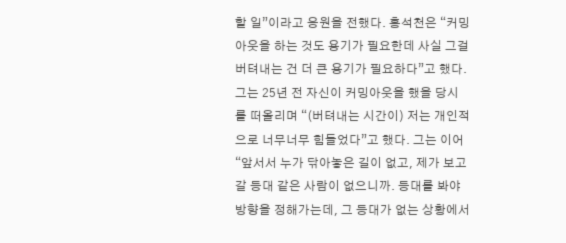할 일”이라고 응원을 전했다. 홍석천은 “커밍아웃을 하는 것도 용기가 필요한데 사실 그걸 버텨내는 건 더 큰 용기가 필요하다”고 했다. 그는 25년 전 자신이 커밍아웃을 했을 당시를 떠올리며 “(버텨내는 시간이) 저는 개인적으로 너무너무 힘들었다”고 했다. 그는 이어 “앞서서 누가 닦아놓은 길이 없고, 제가 보고 갈 등대 같은 사람이 없으니까. 등대를 봐야 방향을 정해가는데, 그 등대가 없는 상황에서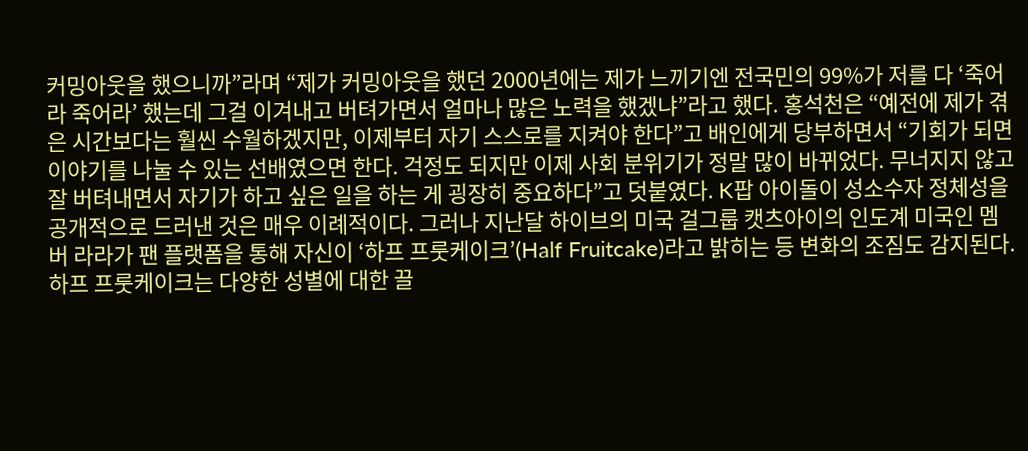커밍아웃을 했으니까”라며 “제가 커밍아웃을 했던 2000년에는 제가 느끼기엔 전국민의 99%가 저를 다 ‘죽어라 죽어라’ 했는데 그걸 이겨내고 버텨가면서 얼마나 많은 노력을 했겠냐”라고 했다. 홍석천은 “예전에 제가 겪은 시간보다는 훨씬 수월하겠지만, 이제부터 자기 스스로를 지켜야 한다”고 배인에게 당부하면서 “기회가 되면 이야기를 나눌 수 있는 선배였으면 한다. 걱정도 되지만 이제 사회 분위기가 정말 많이 바뀌었다. 무너지지 않고 잘 버텨내면서 자기가 하고 싶은 일을 하는 게 굉장히 중요하다”고 덧붙였다. K팝 아이돌이 성소수자 정체성을 공개적으로 드러낸 것은 매우 이례적이다. 그러나 지난달 하이브의 미국 걸그룹 캣츠아이의 인도계 미국인 멤버 라라가 팬 플랫폼을 통해 자신이 ‘하프 프룻케이크’(Half Fruitcake)라고 밝히는 등 변화의 조짐도 감지된다. 하프 프룻케이크는 다양한 성별에 대한 끌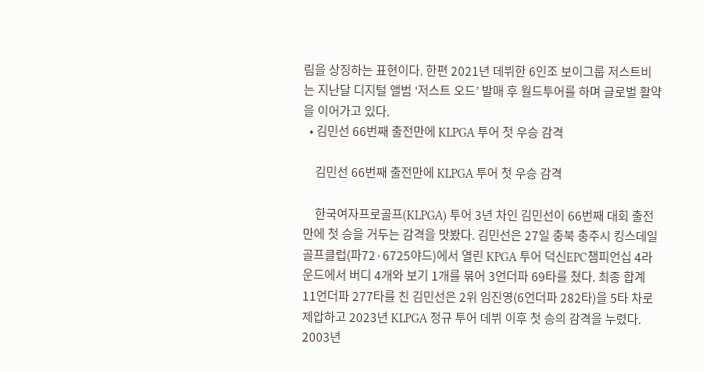림을 상징하는 표현이다. 한편 2021년 데뷔한 6인조 보이그룹 저스트비는 지난달 디지털 앨범 ‘저스트 오드’ 발매 후 월드투어를 하며 글로벌 활약을 이어가고 있다.
  • 김민선 66번째 출전만에 KLPGA 투어 첫 우승 감격

    김민선 66번째 출전만에 KLPGA 투어 첫 우승 감격

    한국여자프로골프(KLPGA) 투어 3년 차인 김민선이 66번째 대회 출전만에 첫 승을 거두는 감격을 맛봤다. 김민선은 27일 충북 충주시 킹스데일 골프클럽(파72·6725야드)에서 열린 KPGA 투어 덕신EPC챔피언십 4라운드에서 버디 4개와 보기 1개를 묶어 3언더파 69타를 쳤다. 최종 합계 11언더파 277타를 친 김민선은 2위 임진영(6언더파 282타)을 5타 차로 제압하고 2023년 KLPGA 정규 투어 데뷔 이후 첫 승의 감격을 누렸다. 2003년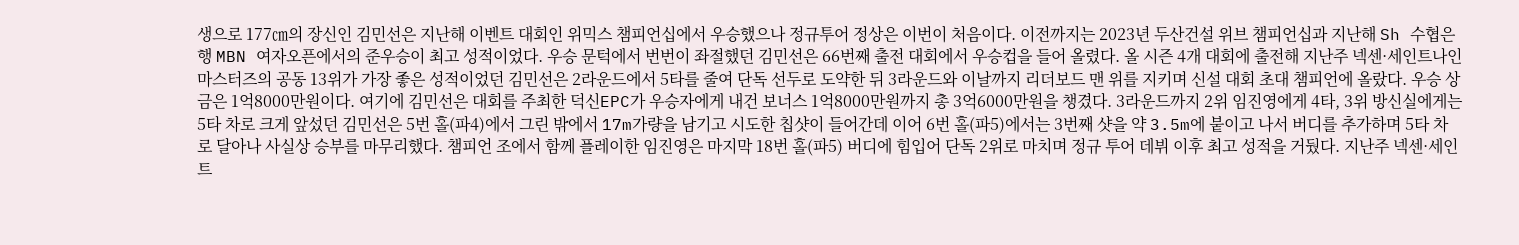생으로 177㎝의 장신인 김민선은 지난해 이벤트 대회인 위믹스 챔피언십에서 우승했으나 정규투어 정상은 이번이 처음이다. 이전까지는 2023년 두산건설 위브 챔피언십과 지난해 Sh 수협은행 MBN 여자오픈에서의 준우승이 최고 성적이었다. 우승 문턱에서 번번이 좌절했던 김민선은 66번째 출전 대회에서 우승컵을 들어 올렸다. 올 시즌 4개 대회에 출전해 지난주 넥센·세인트나인 마스터즈의 공동 13위가 가장 좋은 성적이었던 김민선은 2라운드에서 5타를 줄여 단독 선두로 도약한 뒤 3라운드와 이날까지 리더보드 맨 위를 지키며 신설 대회 초대 챔피언에 올랐다. 우승 상금은 1억8000만원이다. 여기에 김민선은 대회를 주최한 덕신EPC가 우승자에게 내건 보너스 1억8000만원까지 총 3억6000만원을 챙겼다. 3라운드까지 2위 임진영에게 4타, 3위 방신실에게는 5타 차로 크게 앞섰던 김민선은 5번 홀(파4)에서 그린 밖에서 17m가량을 남기고 시도한 칩샷이 들어간데 이어 6번 홀(파5)에서는 3번째 샷을 약 3.5m에 붙이고 나서 버디를 추가하며 5타 차로 달아나 사실상 승부를 마무리했다. 챔피언 조에서 함께 플레이한 임진영은 마지막 18번 홀(파5) 버디에 힘입어 단독 2위로 마치며 정규 투어 데뷔 이후 최고 성적을 거뒀다. 지난주 넥센·세인트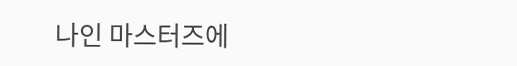나인 마스터즈에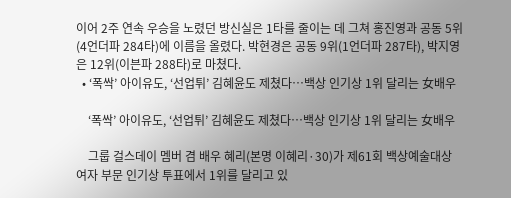이어 2주 연속 우승을 노렸던 방신실은 1타를 줄이는 데 그쳐 홍진영과 공동 5위(4언더파 284타)에 이름을 올렸다. 박현경은 공동 9위(1언더파 287타), 박지영은 12위(이븐파 288타)로 마쳤다.
  • ‘폭싹’ 아이유도, ‘선업튀’ 김혜윤도 제쳤다…백상 인기상 1위 달리는 女배우

    ‘폭싹’ 아이유도, ‘선업튀’ 김혜윤도 제쳤다…백상 인기상 1위 달리는 女배우

    그룹 걸스데이 멤버 겸 배우 혜리(본명 이혜리·30)가 제61회 백상예술대상 여자 부문 인기상 투표에서 1위를 달리고 있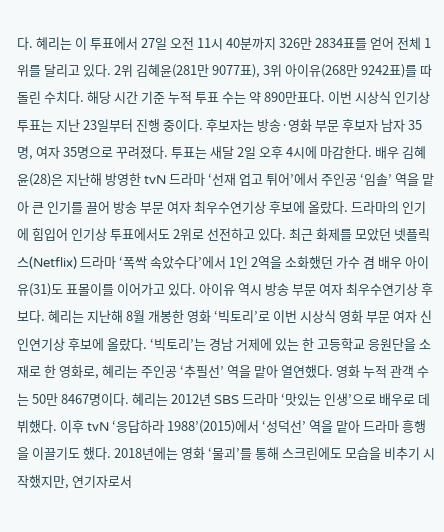다. 혜리는 이 투표에서 27일 오전 11시 40분까지 326만 2834표를 얻어 전체 1위를 달리고 있다. 2위 김혜윤(281만 9077표), 3위 아이유(268만 9242표)를 따돌린 수치다. 해당 시간 기준 누적 투표 수는 약 890만표다. 이번 시상식 인기상 투표는 지난 23일부터 진행 중이다. 후보자는 방송·영화 부문 후보자 남자 35명, 여자 35명으로 꾸려졌다. 투표는 새달 2일 오후 4시에 마감한다. 배우 김혜윤(28)은 지난해 방영한 tvN 드라마 ‘선재 업고 튀어’에서 주인공 ‘임솔’ 역을 맡아 큰 인기를 끌어 방송 부문 여자 최우수연기상 후보에 올랐다. 드라마의 인기에 힘입어 인기상 투표에서도 2위로 선전하고 있다. 최근 화제를 모았던 넷플릭스(Netflix) 드라마 ‘폭싹 속았수다’에서 1인 2역을 소화했던 가수 겸 배우 아이유(31)도 표몰이를 이어가고 있다. 아이유 역시 방송 부문 여자 최우수연기상 후보다. 혜리는 지난해 8월 개봉한 영화 ‘빅토리’로 이번 시상식 영화 부문 여자 신인연기상 후보에 올랐다. ‘빅토리’는 경남 거제에 있는 한 고등학교 응원단을 소재로 한 영화로, 혜리는 주인공 ‘추필선’ 역을 맡아 열연했다. 영화 누적 관객 수는 50만 8467명이다. 혜리는 2012년 SBS 드라마 ‘맛있는 인생’으로 배우로 데뷔했다. 이후 tvN ‘응답하라 1988’(2015)에서 ‘성덕선’ 역을 맡아 드라마 흥행을 이끌기도 했다. 2018년에는 영화 ‘물괴’를 통해 스크린에도 모습을 비추기 시작했지만, 연기자로서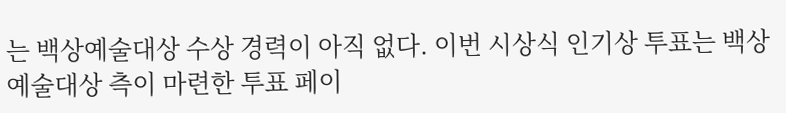는 백상예술대상 수상 경력이 아직 없다. 이번 시상식 인기상 투표는 백상예술대상 측이 마련한 투표 페이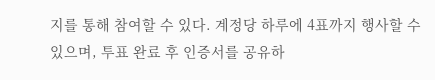지를 통해 참여할 수 있다. 계정당 하루에 4표까지 행사할 수 있으며, 투표 완료 후 인증서를 공유하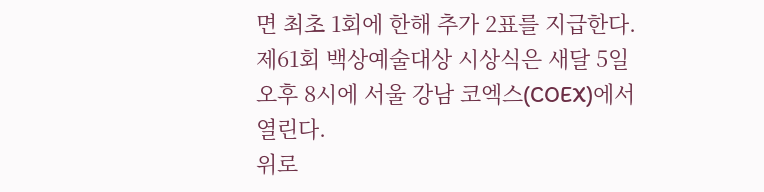면 최초 1회에 한해 추가 2표를 지급한다. 제61회 백상예술대상 시상식은 새달 5일 오후 8시에 서울 강남 코엑스(COEX)에서 열린다.
위로